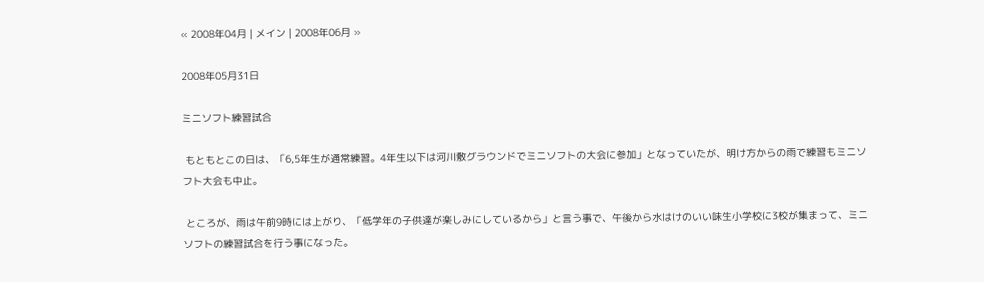« 2008年04月 | メイン | 2008年06月 »

2008年05月31日

ミニソフト練習試合

 もともとこの日は、「6,5年生が通常練習。4年生以下は河川敷グラウンドでミニソフトの大会に参加」となっていたが、明け方からの雨で練習もミニソフト大会も中止。

 ところが、雨は午前9時には上がり、「低学年の子供達が楽しみにしているから」と言う事で、午後から水はけのいい味生小学校に3校が集まって、ミニソフトの練習試合を行う事になった。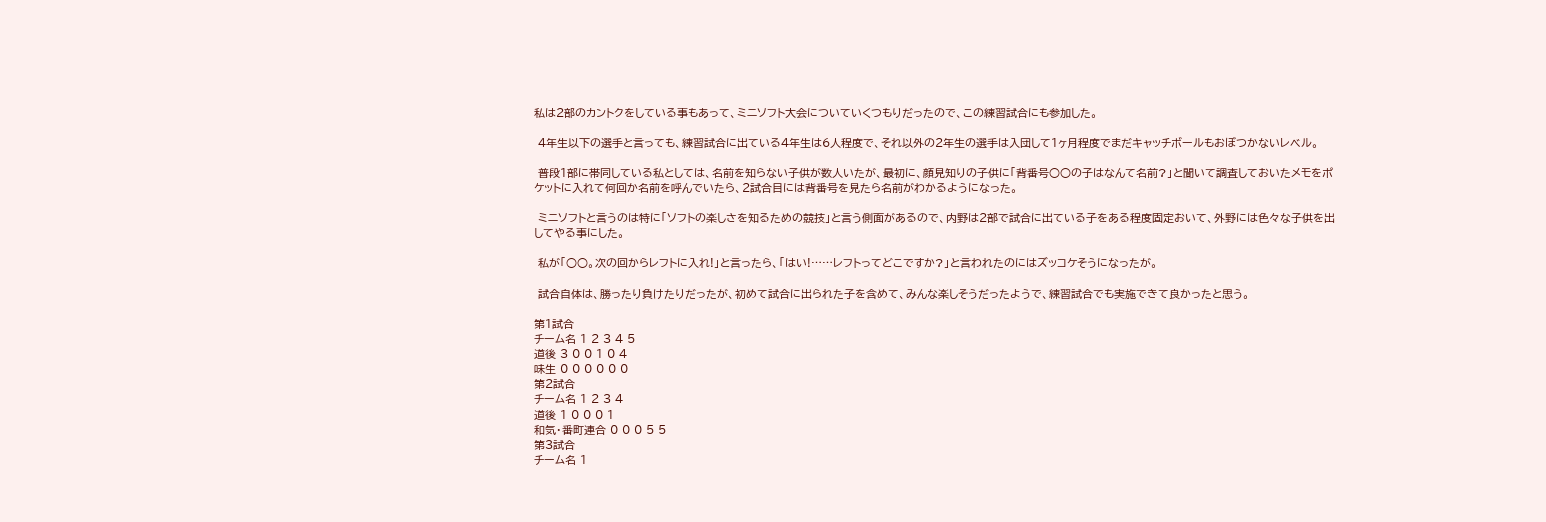私は2部のカントクをしている事もあって、ミニソフト大会についていくつもりだったので、この練習試合にも参加した。

 4年生以下の選手と言っても、練習試合に出ている4年生は6人程度で、それ以外の2年生の選手は入団して1ヶ月程度でまだキャッチボールもおぼつかないレベル。

 普段1部に帯同している私としては、名前を知らない子供が数人いたが、最初に、顔見知りの子供に「背番号○○の子はなんて名前?」と聞いて調査しておいたメモをポケットに入れて何回か名前を呼んでいたら、2試合目には背番号を見たら名前がわかるようになった。

 ミニソフトと言うのは特に「ソフトの楽しさを知るための競技」と言う側面があるので、内野は2部で試合に出ている子をある程度固定おいて、外野には色々な子供を出してやる事にした。

 私が「○○。次の回からレフトに入れ!」と言ったら、「はい!……レフトってどこですか?」と言われたのにはズッコケそうになったが。

 試合自体は、勝ったり負けたりだったが、初めて試合に出られた子を含めて、みんな楽しそうだったようで、練習試合でも実施できて良かったと思う。

第1試合
チーム名 1 2 3 4 5
道後 3 0 0 1 0 4
味生 0 0 0 0 0 0
第2試合
チーム名 1 2 3 4
道後 1 0 0 0 1
和気・番町連合 0 0 0 5 5
第3試合
チーム名 1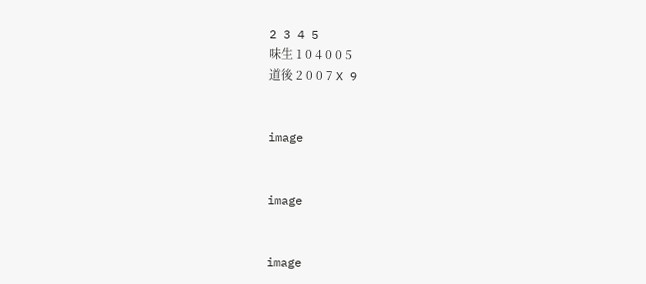2 3 4 5
味生 1 0 4 0 0 5
道後 2 0 0 7 X 9


image


image


image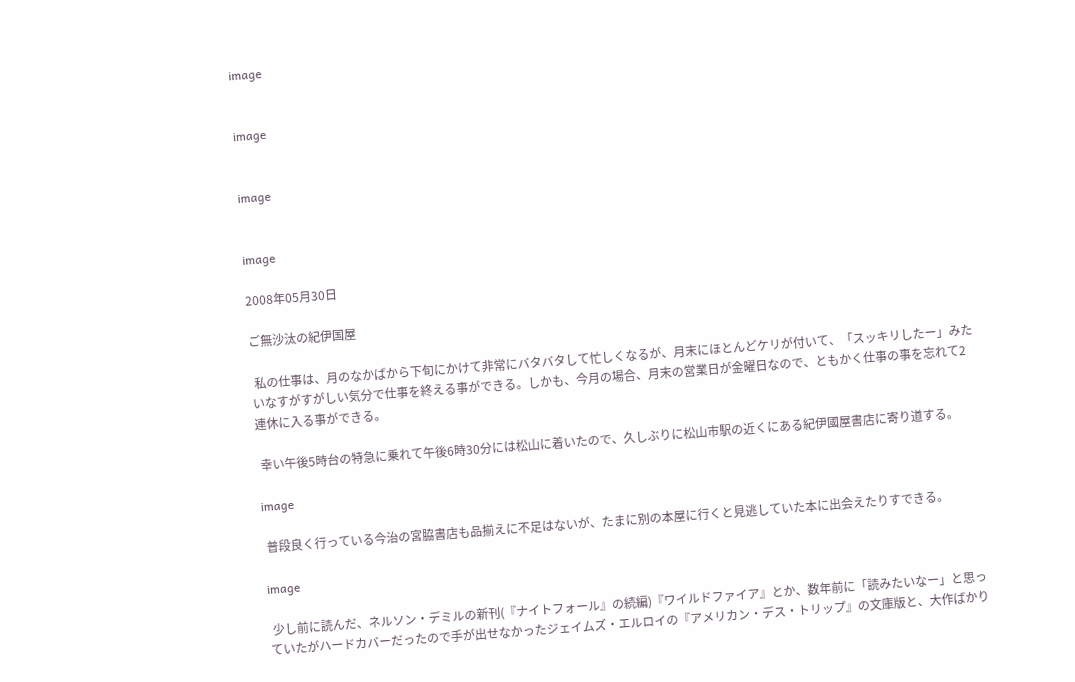image


image


image


image

2008年05月30日

ご無沙汰の紀伊国屋

 私の仕事は、月のなかばから下旬にかけて非常にバタバタして忙しくなるが、月末にほとんどケリが付いて、「スッキリしたー」みたいなすがすがしい気分で仕事を終える事ができる。しかも、今月の場合、月末の営業日が金曜日なので、ともかく仕事の事を忘れて2連休に入る事ができる。

 幸い午後5時台の特急に乗れて午後6時30分には松山に着いたので、久しぶりに松山市駅の近くにある紀伊國屋書店に寄り道する。

image

 普段良く行っている今治の宮脇書店も品揃えに不足はないが、たまに別の本屋に行くと見逃していた本に出会えたりすできる。

image

 少し前に読んだ、ネルソン・デミルの新刊(『ナイトフォール』の続編)『ワイルドファイア』とか、数年前に「読みたいなー」と思っていたがハードカバーだったので手が出せなかったジェイムズ・エルロイの『アメリカン・デス・トリップ』の文庫版と、大作ばかり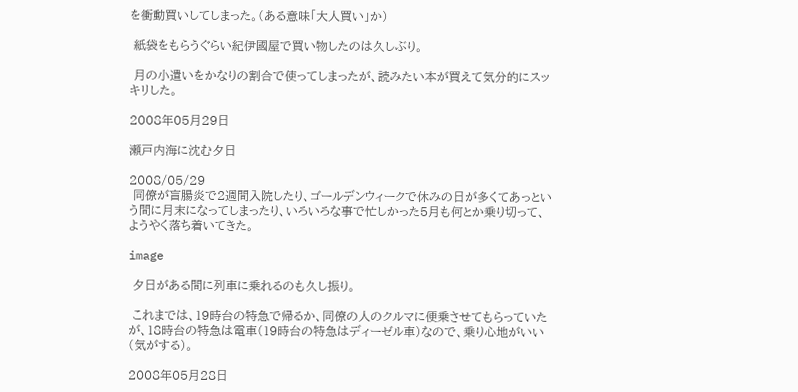を衝動買いしてしまった。(ある意味「大人買い」か)

 紙袋をもらうぐらい紀伊國屋で買い物したのは久しぶり。

 月の小遣いをかなりの割合で使ってしまったが、読みたい本が買えて気分的にスッキリした。

2008年05月29日

瀬戸内海に沈む夕日

2008/05/29
 同僚が盲腸炎で2週間入院したり、ゴールデンウィークで休みの日が多くてあっという間に月末になってしまったり、いろいろな事で忙しかった5月も何とか乗り切って、ようやく落ち着いてきた。

image

 夕日がある間に列車に乗れるのも久し振り。

 これまでは、19時台の特急で帰るか、同僚の人のクルマに便乗させてもらっていたが、18時台の特急は電車(19時台の特急はディーゼル車)なので、乗り心地がいい(気がする)。

2008年05月28日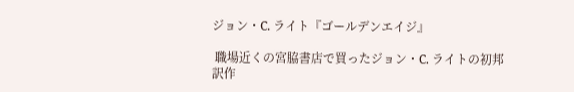ジョン・C. ライト『ゴールデンエイジ』

 職場近くの宮脇書店で買ったジョン・C. ライトの初邦訳作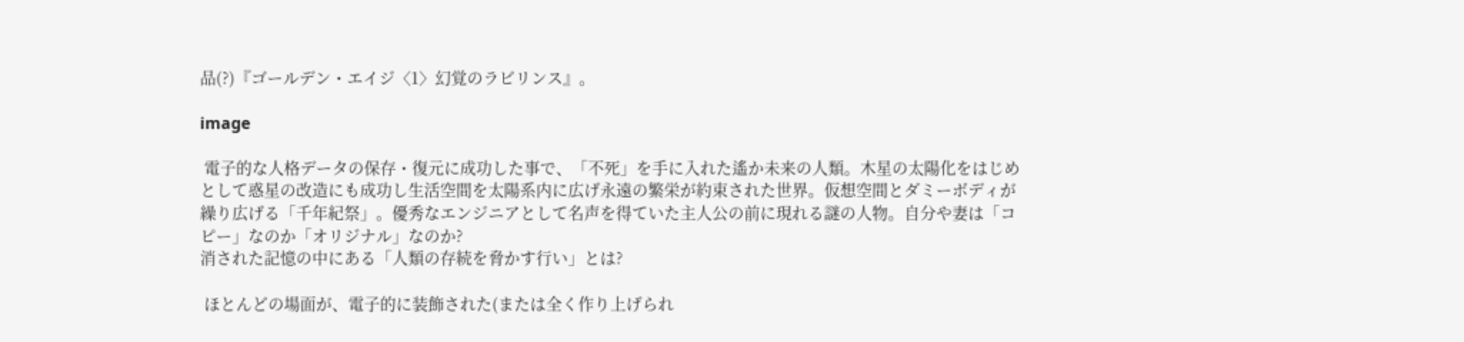品(?)『ゴールデン・エイジ〈1〉幻覚のラビリンス』。

image

 電子的な人格データの保存・復元に成功した事で、「不死」を手に入れた遙か未来の人類。木星の太陽化をはじめとして惑星の改造にも成功し生活空間を太陽系内に広げ永遠の繁栄が約束された世界。仮想空間とダミーボディが繰り広げる「千年紀祭」。優秀なエンジニアとして名声を得ていた主人公の前に現れる謎の人物。自分や妻は「コピー」なのか「オリジナル」なのか?
消された記憶の中にある「人類の存続を脅かす行い」とは?

 ほとんどの場面が、電子的に装飾された(または全く作り上げられ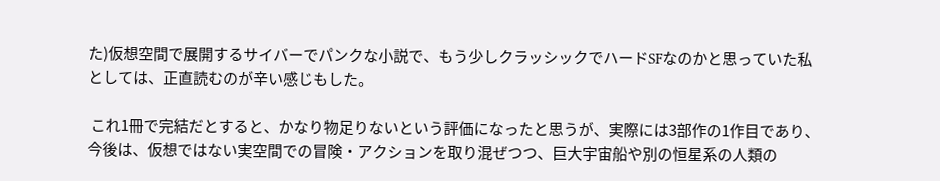た)仮想空間で展開するサイバーでパンクな小説で、もう少しクラッシックでハードSFなのかと思っていた私としては、正直読むのが辛い感じもした。

 これ1冊で完結だとすると、かなり物足りないという評価になったと思うが、実際には3部作の1作目であり、今後は、仮想ではない実空間での冒険・アクションを取り混ぜつつ、巨大宇宙船や別の恒星系の人類の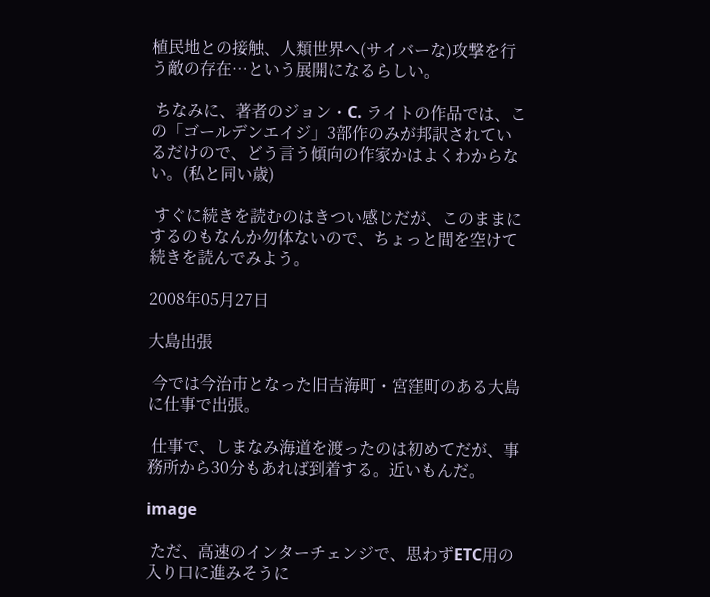植民地との接触、人類世界へ(サイバーな)攻撃を行う敵の存在…という展開になるらしい。

 ちなみに、著者のジョン・C. ライトの作品では、この「ゴールデンエイジ」3部作のみが邦訳されているだけので、どう言う傾向の作家かはよくわからない。(私と同い歳)

 すぐに続きを読むのはきつい感じだが、このままにするのもなんか勿体ないので、ちょっと間を空けて続きを読んでみよう。

2008年05月27日

大島出張

 今では今治市となった旧吉海町・宮窪町のある大島に仕事で出張。

 仕事で、しまなみ海道を渡ったのは初めてだが、事務所から30分もあれば到着する。近いもんだ。

image

 ただ、高速のインターチェンジで、思わずETC用の入り口に進みそうに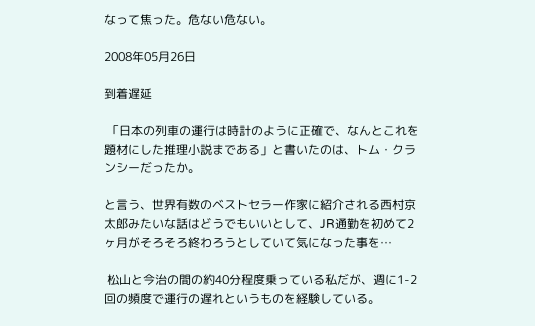なって焦った。危ない危ない。

2008年05月26日

到着遅延

 「日本の列車の運行は時計のように正確で、なんとこれを題材にした推理小説まである」と書いたのは、トム・クランシーだったか。

と言う、世界有数のベストセラー作家に紹介される西村京太郎みたいな話はどうでもいいとして、JR通勤を初めて2ヶ月がそろそろ終わろうとしていて気になった事を…

 松山と今治の間の約40分程度乗っている私だが、週に1-2回の頻度で運行の遅れというものを経験している。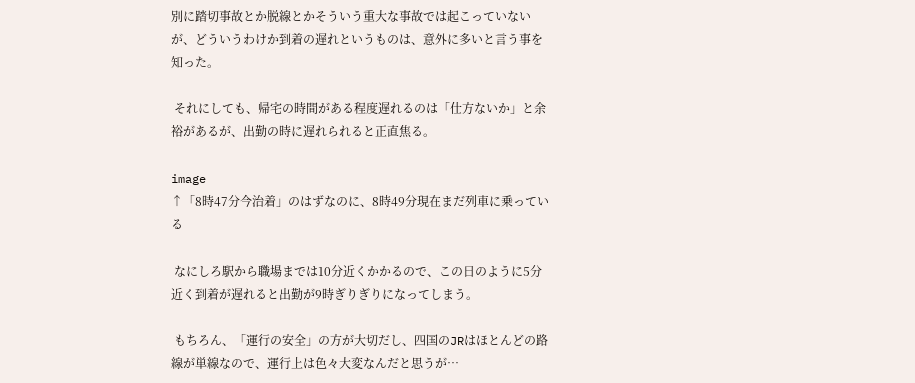別に踏切事故とか脱線とかそういう重大な事故では起こっていないが、どういうわけか到着の遅れというものは、意外に多いと言う事を知った。

 それにしても、帰宅の時間がある程度遅れるのは「仕方ないか」と余裕があるが、出勤の時に遅れられると正直焦る。

image
↑「8時47分今治着」のはずなのに、8時49分現在まだ列車に乗っている

 なにしろ駅から職場までは10分近くかかるので、この日のように5分近く到着が遅れると出勤が9時ぎりぎりになってしまう。

 もちろん、「運行の安全」の方が大切だし、四国のJRはほとんどの路線が単線なので、運行上は色々大変なんだと思うが…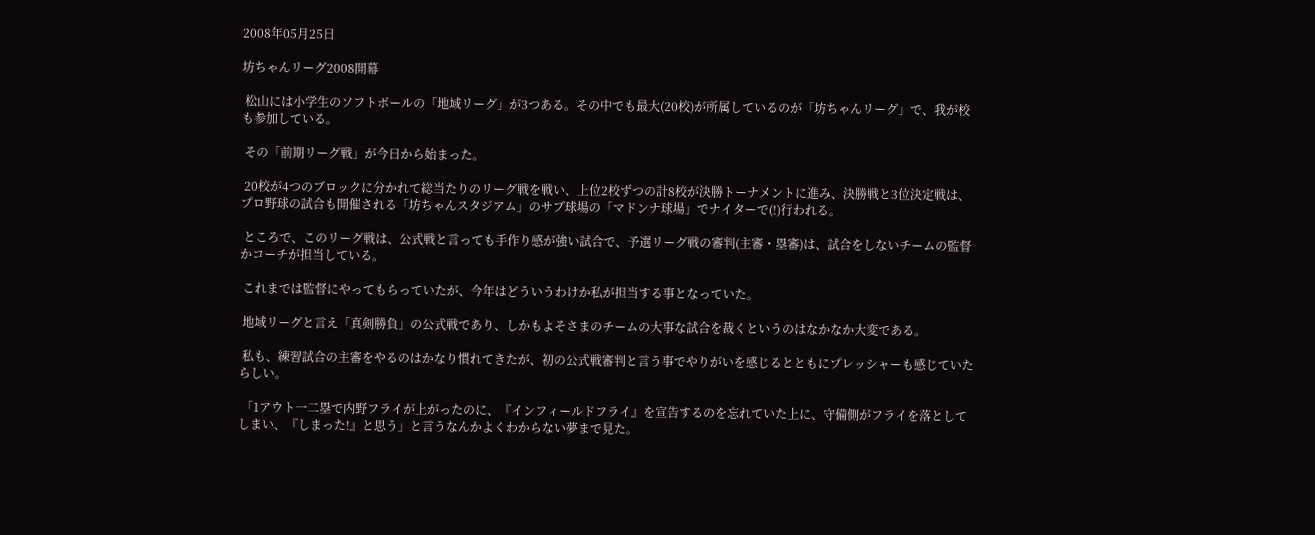2008年05月25日

坊ちゃんリーグ2008開幕

 松山には小学生のソフトボールの「地域リーグ」が3つある。その中でも最大(20校)が所属しているのが「坊ちゃんリーグ」で、我が校も参加している。

 その「前期リーグ戦」が今日から始まった。

 20校が4つのブロックに分かれて総当たりのリーグ戦を戦い、上位2校ずつの計8校が決勝トーナメントに進み、決勝戦と3位決定戦は、プロ野球の試合も開催される「坊ちゃんスタジアム」のサブ球場の「マドンナ球場」でナイターで(!)行われる。

 ところで、このリーグ戦は、公式戦と言っても手作り感が強い試合で、予選リーグ戦の審判(主審・塁審)は、試合をしないチームの監督かコーチが担当している。

 これまでは監督にやってもらっていたが、今年はどういうわけか私が担当する事となっていた。

 地域リーグと言え「真剣勝負」の公式戦であり、しかもよそさまのチームの大事な試合を裁くというのはなかなか大変である。

 私も、練習試合の主審をやるのはかなり慣れてきたが、初の公式戦審判と言う事でやりがいを感じるとともにプレッシャーも感じていたらしい。

 「1アウト一二塁で内野フライが上がったのに、『インフィールドフライ』を宣告するのを忘れていた上に、守備側がフライを落としてしまい、『しまった!』と思う」と言うなんかよくわからない夢まで見た。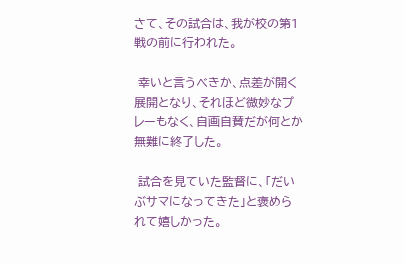さて、その試合は、我が校の第1戦の前に行われた。

 幸いと言うべきか、点差が開く展開となり、それほど微妙なプレーもなく、自画自賛だが何とか無難に終了した。

 試合を見ていた監督に、「だいぶサマになってきた」と褒められて嬉しかった。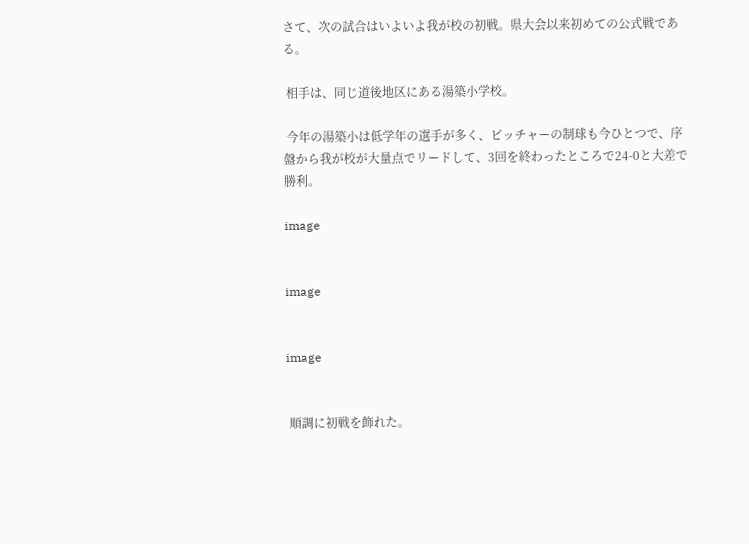さて、次の試合はいよいよ我が校の初戦。県大会以来初めての公式戦である。

 相手は、同じ道後地区にある湯築小学校。

 今年の湯築小は低学年の選手が多く、ピッチャーの制球も今ひとつで、序盤から我が校が大量点でリードして、3回を終わったところで24-0と大差で勝利。

image


image


image


 順調に初戦を飾れた。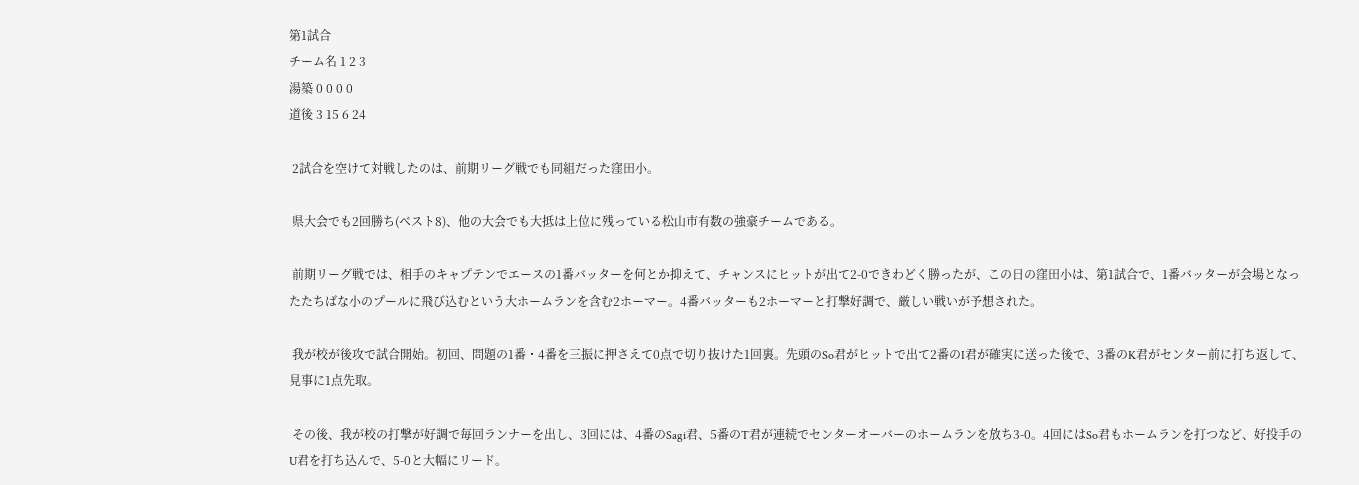第1試合
チーム名 1 2 3
湯築 0 0 0 0
道後 3 15 6 24

 2試合を空けて対戦したのは、前期リーグ戦でも同組だった窪田小。

 県大会でも2回勝ち(ベスト8)、他の大会でも大抵は上位に残っている松山市有数の強豪チームである。

 前期リーグ戦では、相手のキャプテンでエースの1番バッターを何とか抑えて、チャンスにヒットが出て2-0できわどく勝ったが、この日の窪田小は、第1試合で、1番バッターが会場となったたちばな小のプールに飛び込むという大ホームランを含む2ホーマー。4番バッターも2ホーマーと打撃好調で、厳しい戦いが予想された。

 我が校が後攻で試合開始。初回、問題の1番・4番を三振に押さえて0点で切り抜けた1回裏。先頭のSo君がヒットで出て2番のI君が確実に送った後で、3番のK君がセンター前に打ち返して、見事に1点先取。

 その後、我が校の打撃が好調で毎回ランナーを出し、3回には、4番のSagi君、5番のT君が連続でセンターオーバーのホームランを放ち3-0。4回にはSo君もホームランを打つなど、好投手のU君を打ち込んで、5-0と大幅にリード。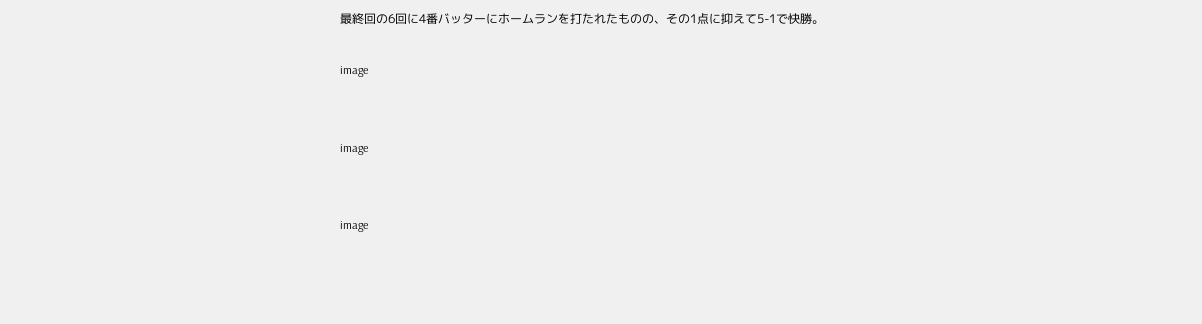最終回の6回に4番バッターにホームランを打たれたものの、その1点に抑えて5-1で快勝。

image


image


image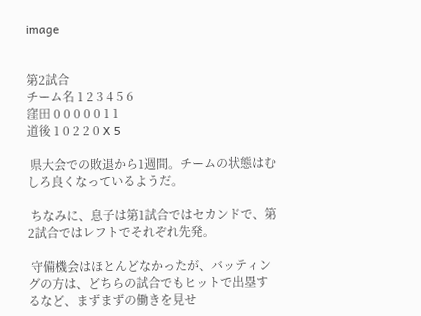image


第2試合
チーム名 1 2 3 4 5 6
窪田 0 0 0 0 0 1 1
道後 1 0 2 2 0 X 5

 県大会での敗退から1週間。チームの状態はむしろ良くなっているようだ。

 ちなみに、息子は第1試合ではセカンドで、第2試合ではレフトでそれぞれ先発。

 守備機会はほとんどなかったが、バッティングの方は、どちらの試合でもヒットで出塁するなど、まずまずの働きを見せ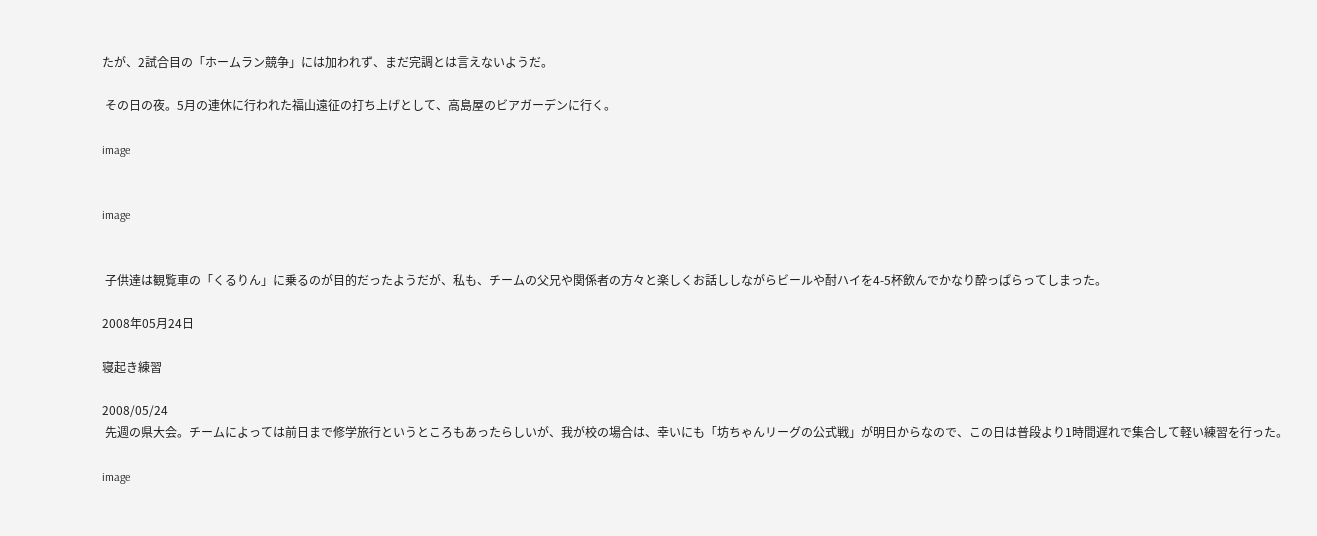たが、2試合目の「ホームラン競争」には加われず、まだ完調とは言えないようだ。

 その日の夜。5月の連休に行われた福山遠征の打ち上げとして、高島屋のビアガーデンに行く。

image


image


 子供達は観覧車の「くるりん」に乗るのが目的だったようだが、私も、チームの父兄や関係者の方々と楽しくお話ししながらビールや酎ハイを4-5杯飲んでかなり酔っぱらってしまった。

2008年05月24日

寝起き練習

2008/05/24
 先週の県大会。チームによっては前日まで修学旅行というところもあったらしいが、我が校の場合は、幸いにも「坊ちゃんリーグの公式戦」が明日からなので、この日は普段より1時間遅れで集合して軽い練習を行った。

image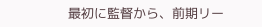最初に監督から、前期リー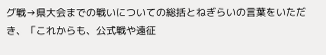グ戦→県大会までの戦いについての総括とねぎらいの言葉をいただき、「これからも、公式戦や遠征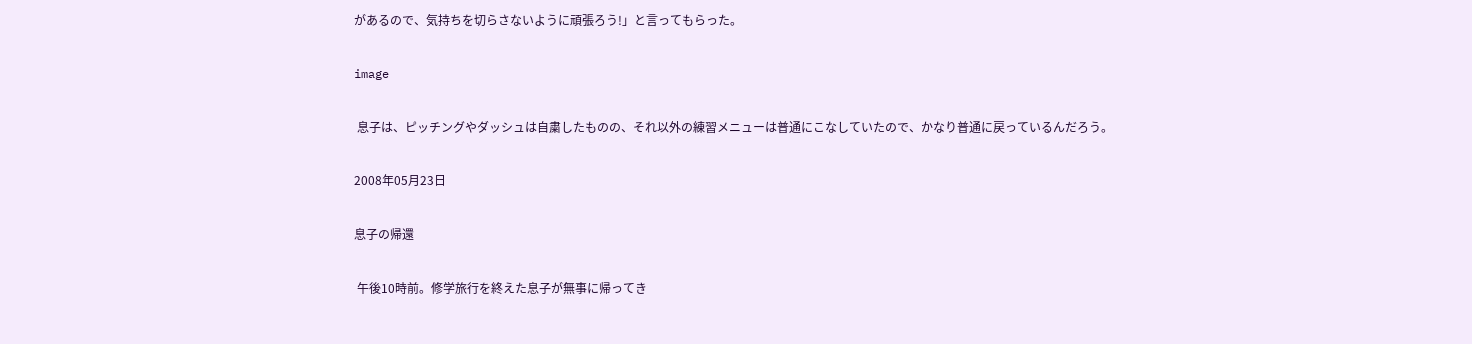があるので、気持ちを切らさないように頑張ろう!」と言ってもらった。

image

 息子は、ピッチングやダッシュは自粛したものの、それ以外の練習メニューは普通にこなしていたので、かなり普通に戻っているんだろう。

2008年05月23日

息子の帰還

 午後10時前。修学旅行を終えた息子が無事に帰ってき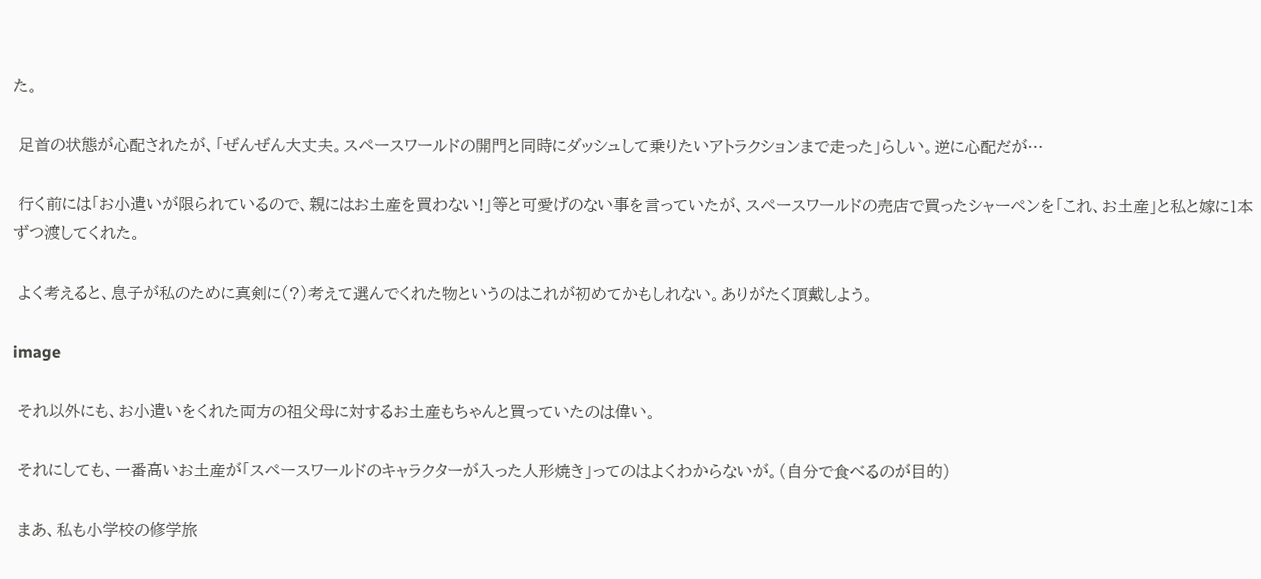た。

 足首の状態が心配されたが、「ぜんぜん大丈夫。スペースワールドの開門と同時にダッシュして乗りたいアトラクションまで走った」らしい。逆に心配だが…

 行く前には「お小遣いが限られているので、親にはお土産を買わない!」等と可愛げのない事を言っていたが、スペースワールドの売店で買ったシャーペンを「これ、お土産」と私と嫁に1本ずつ渡してくれた。

 よく考えると、息子が私のために真剣に(?)考えて選んでくれた物というのはこれが初めてかもしれない。ありがたく頂戴しよう。

image

 それ以外にも、お小遣いをくれた両方の祖父母に対するお土産もちゃんと買っていたのは偉い。

 それにしても、一番高いお土産が「スペースワールドのキャラクターが入った人形焼き」ってのはよくわからないが。(自分で食べるのが目的)

 まあ、私も小学校の修学旅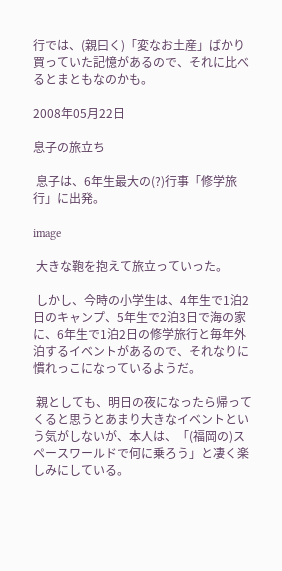行では、(親曰く)「変なお土産」ばかり買っていた記憶があるので、それに比べるとまともなのかも。

2008年05月22日

息子の旅立ち

 息子は、6年生最大の(?)行事「修学旅行」に出発。

image

 大きな鞄を抱えて旅立っていった。

 しかし、今時の小学生は、4年生で1泊2日のキャンプ、5年生で2泊3日で海の家に、6年生で1泊2日の修学旅行と毎年外泊するイベントがあるので、それなりに慣れっこになっているようだ。

 親としても、明日の夜になったら帰ってくると思うとあまり大きなイベントという気がしないが、本人は、「(福岡の)スペースワールドで何に乗ろう」と凄く楽しみにしている。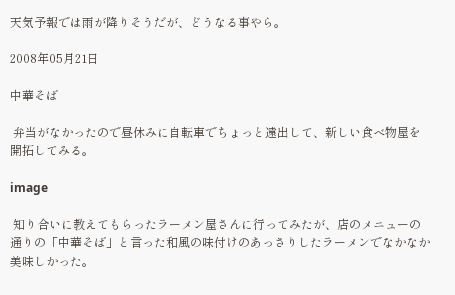天気予報では雨が降りそうだが、どうなる事やら。

2008年05月21日

中華そば

 弁当がなかったので昼休みに自転車でちょっと遠出して、新しい食べ物屋を開拓してみる。

image

 知り合いに教えてもらったラーメン屋さんに行ってみたが、店のメニューの通りの「中華そば」と言った和風の味付けのあっさりしたラーメンでなかなか美味しかった。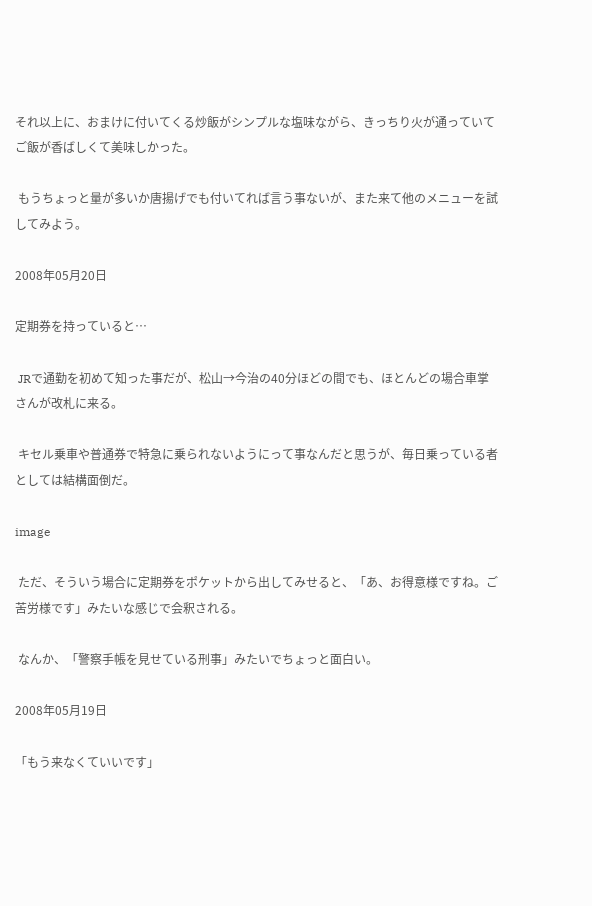それ以上に、おまけに付いてくる炒飯がシンプルな塩味ながら、きっちり火が通っていてご飯が香ばしくて美味しかった。

 もうちょっと量が多いか唐揚げでも付いてれば言う事ないが、また来て他のメニューを試してみよう。

2008年05月20日

定期券を持っていると…

 JRで通勤を初めて知った事だが、松山→今治の40分ほどの間でも、ほとんどの場合車掌さんが改札に来る。

 キセル乗車や普通券で特急に乗られないようにって事なんだと思うが、毎日乗っている者としては結構面倒だ。

image

 ただ、そういう場合に定期券をポケットから出してみせると、「あ、お得意様ですね。ご苦労様です」みたいな感じで会釈される。

 なんか、「警察手帳を見せている刑事」みたいでちょっと面白い。

2008年05月19日

「もう来なくていいです」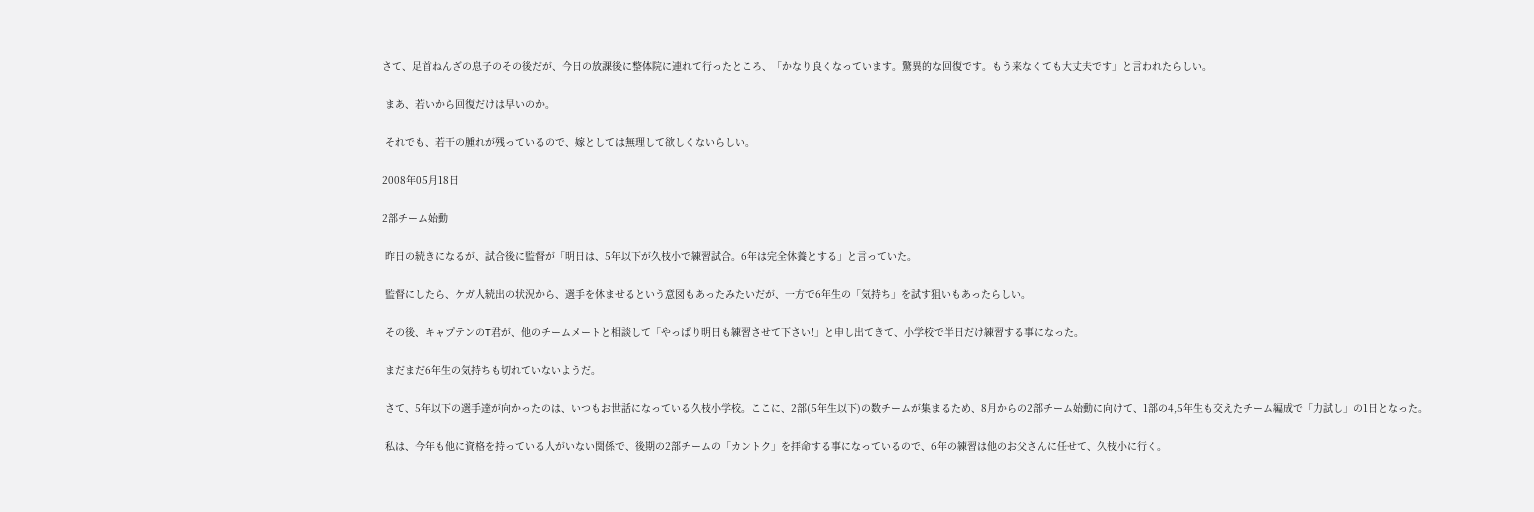さて、足首ねんざの息子のその後だが、今日の放課後に整体院に連れて行ったところ、「かなり良くなっています。驚異的な回復です。もう来なくても大丈夫です」と言われたらしい。

 まあ、若いから回復だけは早いのか。

 それでも、若干の腫れが残っているので、嫁としては無理して欲しくないらしい。

2008年05月18日

2部チーム始動

 昨日の続きになるが、試合後に監督が「明日は、5年以下が久枝小で練習試合。6年は完全休養とする」と言っていた。

 監督にしたら、ケガ人続出の状況から、選手を休ませるという意図もあったみたいだが、一方で6年生の「気持ち」を試す狙いもあったらしい。

 その後、キャプテンのT君が、他のチームメートと相談して「やっぱり明日も練習させて下さい!」と申し出てきて、小学校で半日だけ練習する事になった。

 まだまだ6年生の気持ちも切れていないようだ。

 さて、5年以下の選手達が向かったのは、いつもお世話になっている久枝小学校。ここに、2部(5年生以下)の数チームが集まるため、8月からの2部チーム始動に向けて、1部の4,5年生も交えたチーム編成で「力試し」の1日となった。

 私は、今年も他に資格を持っている人がいない関係で、後期の2部チームの「カントク」を拝命する事になっているので、6年の練習は他のお父さんに任せて、久枝小に行く。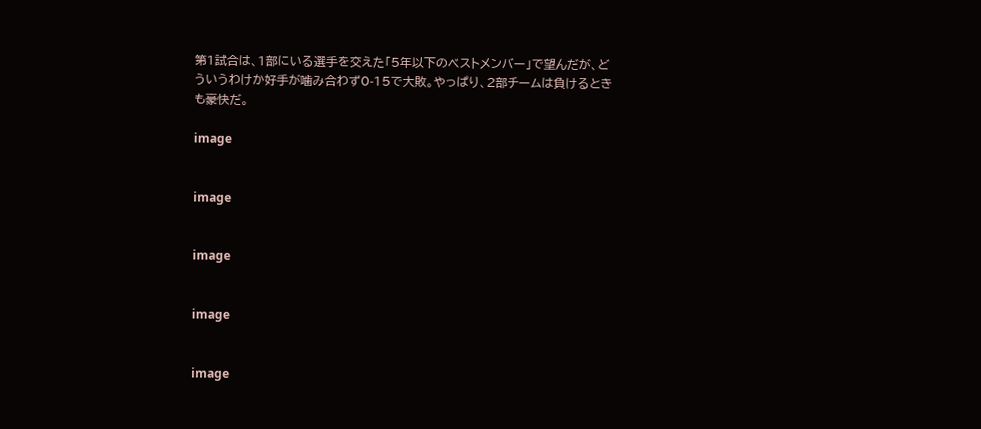第1試合は、1部にいる選手を交えた「5年以下のベストメンバー」で望んだが、どういうわけか好手が噛み合わず0-15で大敗。やっぱり、2部チームは負けるときも豪快だ。

image


image


image


image


image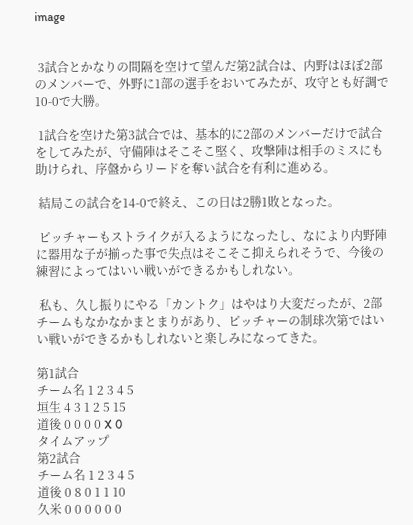image


 3試合とかなりの間隔を空けて望んだ第2試合は、内野はほぼ2部のメンバーで、外野に1部の選手をおいてみたが、攻守とも好調で10-0で大勝。

 1試合を空けた第3試合では、基本的に2部のメンバーだけで試合をしてみたが、守備陣はそこそこ堅く、攻撃陣は相手のミスにも助けられ、序盤からリードを奪い試合を有利に進める。

 結局この試合を14-0で終え、この日は2勝1敗となった。

 ピッチャーもストライクが入るようになったし、なにより内野陣に器用な子が揃った事で失点はそこそこ抑えられそうで、今後の練習によってはいい戦いができるかもしれない。

 私も、久し振りにやる「カントク」はやはり大変だったが、2部チームもなかなかまとまりがあり、ピッチャーの制球次第ではいい戦いができるかもしれないと楽しみになってきた。

第1試合
チーム名 1 2 3 4 5
垣生 4 3 1 2 5 15
道後 0 0 0 0 X 0
タイムアップ
第2試合
チーム名 1 2 3 4 5
道後 0 8 0 1 1 10
久米 0 0 0 0 0 0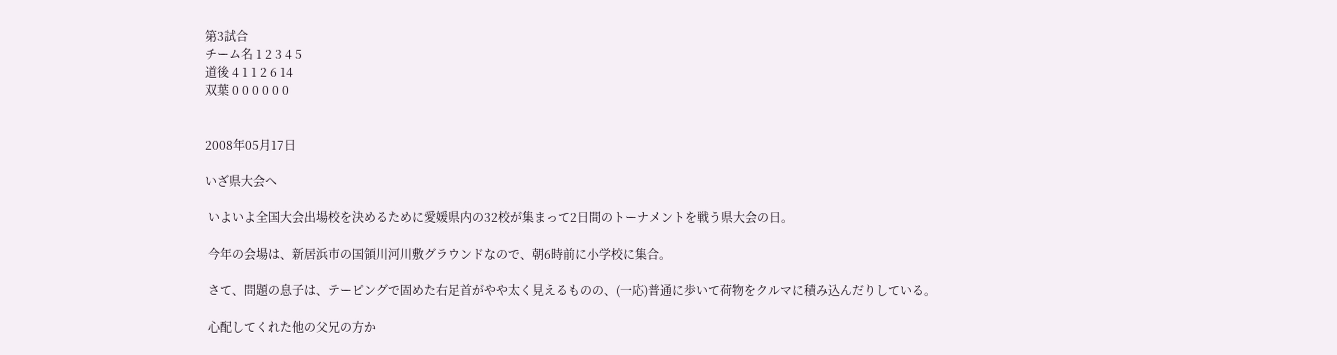第3試合
チーム名 1 2 3 4 5
道後 4 1 1 2 6 14
双葉 0 0 0 0 0 0


2008年05月17日

いざ県大会へ

 いよいよ全国大会出場校を決めるために愛媛県内の32校が集まって2日間のトーナメントを戦う県大会の日。

 今年の会場は、新居浜市の国領川河川敷グラウンドなので、朝6時前に小学校に集合。

 さて、問題の息子は、テーピングで固めた右足首がやや太く見えるものの、(一応)普通に歩いて荷物をクルマに積み込んだりしている。

 心配してくれた他の父兄の方か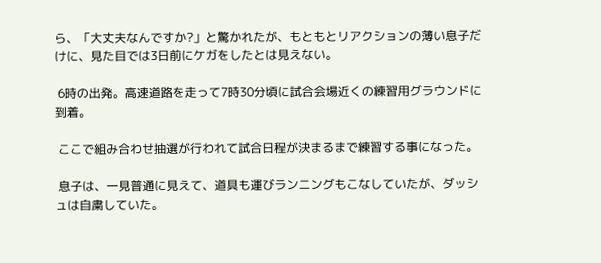ら、「大丈夫なんですか?」と驚かれたが、もともとリアクションの薄い息子だけに、見た目では3日前にケガをしたとは見えない。

 6時の出発。高速道路を走って7時30分頃に試合会場近くの練習用グラウンドに到着。

 ここで組み合わせ抽選が行われて試合日程が決まるまで練習する事になった。

 息子は、一見普通に見えて、道具も運びランニングもこなしていたが、ダッシュは自粛していた。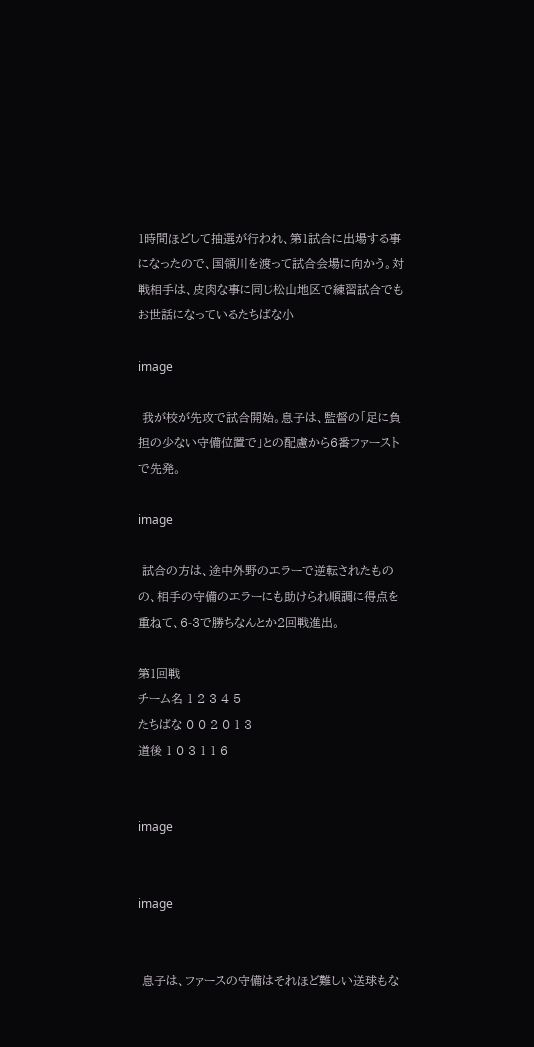1時間ほどして抽選が行われ、第1試合に出場する事になったので、国領川を渡って試合会場に向かう。対戦相手は、皮肉な事に同じ松山地区で練習試合でもお世話になっているたちばな小

image

 我が校が先攻で試合開始。息子は、監督の「足に負担の少ない守備位置で」との配慮から6番ファーストで先発。

image

 試合の方は、途中外野のエラーで逆転されたものの、相手の守備のエラーにも助けられ順調に得点を重ねて、6-3で勝ちなんとか2回戦進出。

第1回戦
チーム名 1 2 3 4 5
たちばな 0 0 2 0 1 3
道後 1 0 3 1 1 6


image


image


 息子は、ファースの守備はそれほど難しい送球もな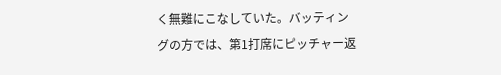く無難にこなしていた。バッティングの方では、第1打席にピッチャー返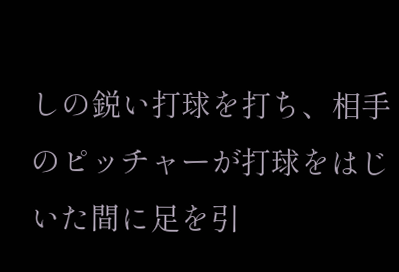しの鋭い打球を打ち、相手のピッチャーが打球をはじいた間に足を引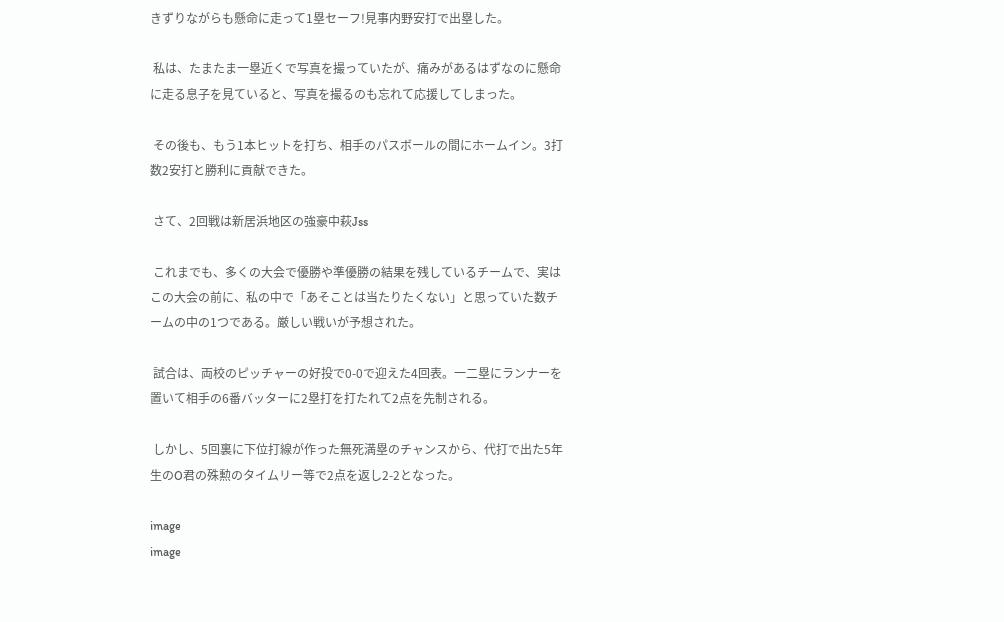きずりながらも懸命に走って1塁セーフ!見事内野安打で出塁した。

 私は、たまたま一塁近くで写真を撮っていたが、痛みがあるはずなのに懸命に走る息子を見ていると、写真を撮るのも忘れて応援してしまった。

 その後も、もう1本ヒットを打ち、相手のパスボールの間にホームイン。3打数2安打と勝利に貢献できた。

 さて、2回戦は新居浜地区の強豪中萩Jss

 これまでも、多くの大会で優勝や準優勝の結果を残しているチームで、実はこの大会の前に、私の中で「あそことは当たりたくない」と思っていた数チームの中の1つである。厳しい戦いが予想された。

 試合は、両校のピッチャーの好投で0-0で迎えた4回表。一二塁にランナーを置いて相手の6番バッターに2塁打を打たれて2点を先制される。

 しかし、5回裏に下位打線が作った無死満塁のチャンスから、代打で出た5年生のO君の殊勲のタイムリー等で2点を返し2-2となった。

image
image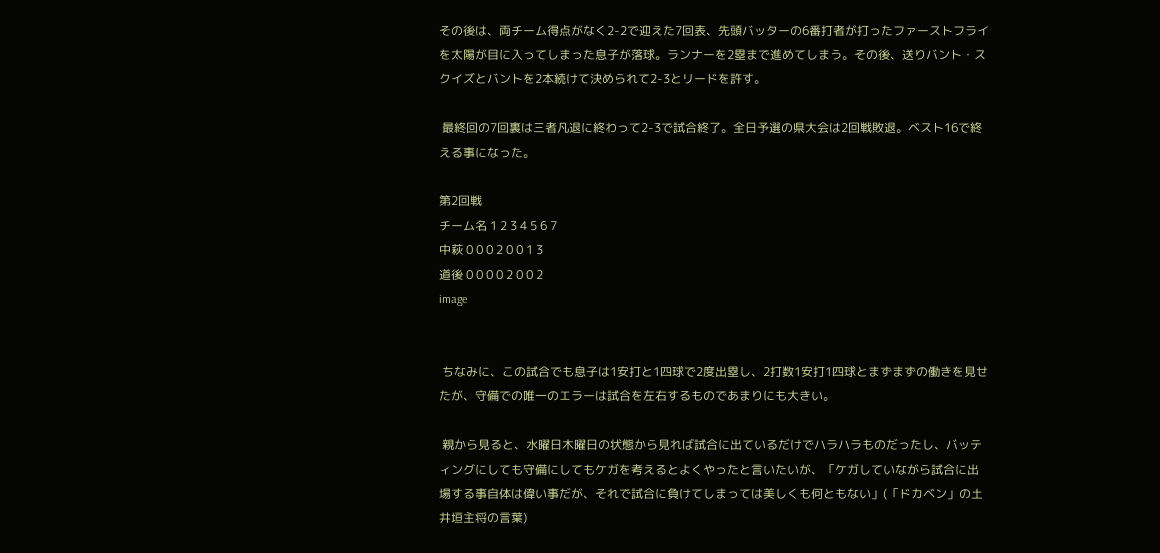その後は、両チーム得点がなく2-2で迎えた7回表、先頭バッターの6番打者が打ったファーストフライを太陽が目に入ってしまった息子が落球。ランナーを2塁まで進めてしまう。その後、送りバント・スクイズとバントを2本続けて決められて2-3とリードを許す。

 最終回の7回裏は三者凡退に終わって2-3で試合終了。全日予選の県大会は2回戦敗退。ベスト16で終える事になった。

第2回戦
チーム名 1 2 3 4 5 6 7
中萩 0 0 0 2 0 0 1 3
道後 0 0 0 0 2 0 0 2
image


 ちなみに、この試合でも息子は1安打と1四球で2度出塁し、2打数1安打1四球とまずまずの働きを見せたが、守備での唯一のエラーは試合を左右するものであまりにも大きい。

 親から見ると、水曜日木曜日の状態から見れば試合に出ているだけでハラハラものだったし、バッティングにしても守備にしてもケガを考えるとよくやったと言いたいが、「ケガしていながら試合に出場する事自体は偉い事だが、それで試合に負けてしまっては美しくも何ともない」(「ドカベン」の土井垣主将の言葉)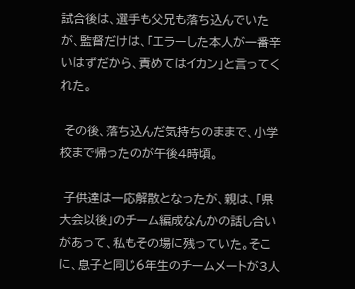試合後は、選手も父兄も落ち込んでいたが、監督だけは、「エラーした本人が一番辛いはずだから、責めてはイカン」と言ってくれた。

 その後、落ち込んだ気持ちのままで、小学校まで帰ったのが午後4時頃。

 子供達は一応解散となったが、親は、「県大会以後」のチーム編成なんかの話し合いがあって、私もその場に残っていた。そこに、息子と同じ6年生のチームメートが3人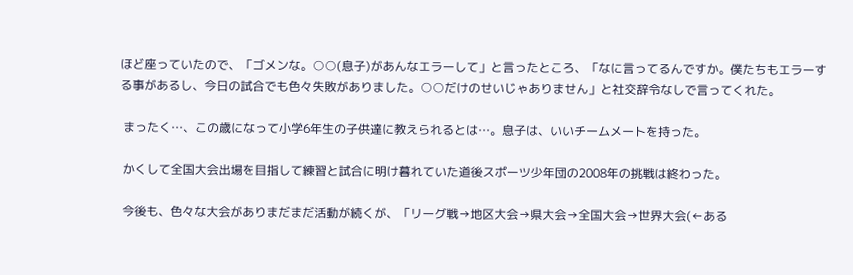ほど座っていたので、「ゴメンな。○○(息子)があんなエラーして」と言ったところ、「なに言ってるんですか。僕たちもエラーする事があるし、今日の試合でも色々失敗がありました。○○だけのせいじゃありません」と社交辞令なしで言ってくれた。

 まったく…、この歳になって小学6年生の子供達に教えられるとは…。息子は、いいチームメートを持った。

 かくして全国大会出場を目指して練習と試合に明け暮れていた道後スポーツ少年団の2008年の挑戦は終わった。

 今後も、色々な大会がありまだまだ活動が続くが、「リーグ戦→地区大会→県大会→全国大会→世界大会(←ある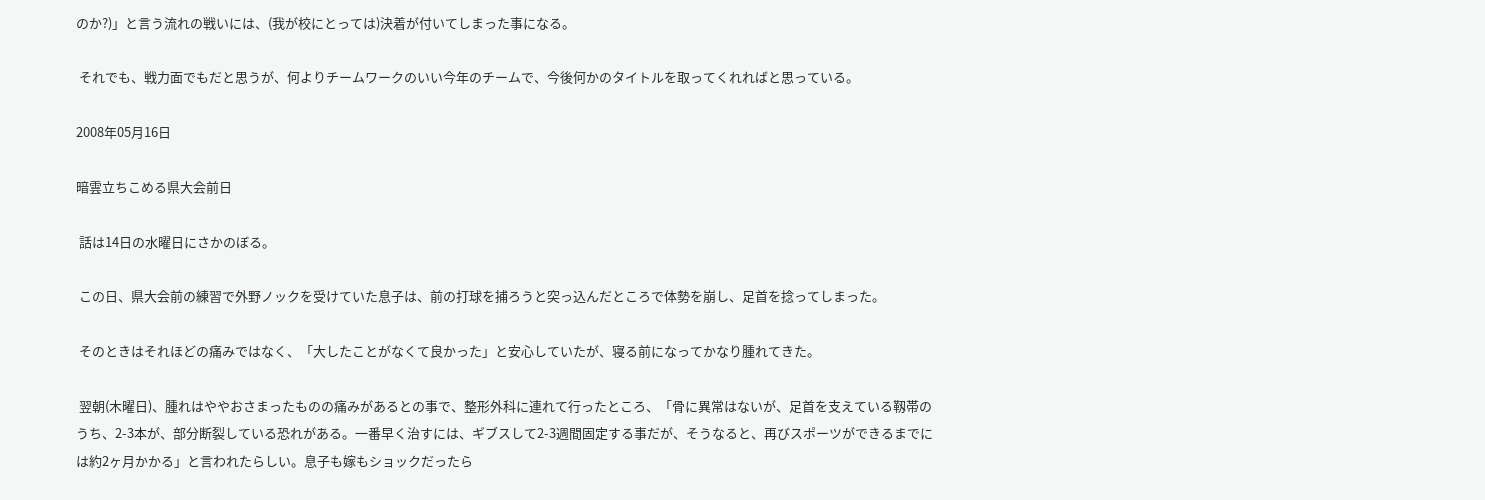のか?)」と言う流れの戦いには、(我が校にとっては)決着が付いてしまった事になる。

 それでも、戦力面でもだと思うが、何よりチームワークのいい今年のチームで、今後何かのタイトルを取ってくれればと思っている。

2008年05月16日

暗雲立ちこめる県大会前日

 話は14日の水曜日にさかのぼる。

 この日、県大会前の練習で外野ノックを受けていた息子は、前の打球を捕ろうと突っ込んだところで体勢を崩し、足首を捻ってしまった。

 そのときはそれほどの痛みではなく、「大したことがなくて良かった」と安心していたが、寝る前になってかなり腫れてきた。

 翌朝(木曜日)、腫れはややおさまったものの痛みがあるとの事で、整形外科に連れて行ったところ、「骨に異常はないが、足首を支えている靱帯のうち、2-3本が、部分断裂している恐れがある。一番早く治すには、ギブスして2-3週間固定する事だが、そうなると、再びスポーツができるまでには約2ヶ月かかる」と言われたらしい。息子も嫁もショックだったら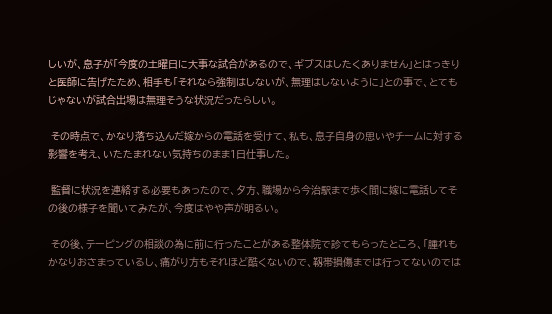しいが、息子が「今度の土曜日に大事な試合があるので、ギブスはしたくありません」とはっきりと医師に告げたため、相手も「それなら強制はしないが、無理はしないように」との事で、とてもじゃないが試合出場は無理そうな状況だったらしい。

 その時点で、かなり落ち込んだ嫁からの電話を受けて、私も、息子自身の思いやチームに対する影響を考え、いたたまれない気持ちのまま1日仕事した。

 監督に状況を連絡する必要もあったので、夕方、職場から今治駅まで歩く間に嫁に電話してその後の様子を聞いてみたが、今度はやや声が明るい。

 その後、テーピングの相談の為に前に行ったことがある整体院で診てもらったところ、「腫れもかなりおさまっているし、痛がり方もそれほど酷くないので、靱帯損傷までは行ってないのでは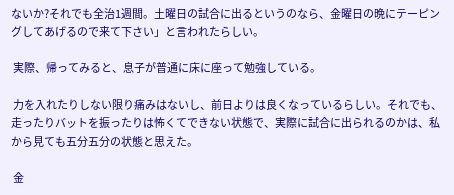ないか?それでも全治1週間。土曜日の試合に出るというのなら、金曜日の晩にテーピングしてあげるので来て下さい」と言われたらしい。

 実際、帰ってみると、息子が普通に床に座って勉強している。

 力を入れたりしない限り痛みはないし、前日よりは良くなっているらしい。それでも、走ったりバットを振ったりは怖くてできない状態で、実際に試合に出られるのかは、私から見ても五分五分の状態と思えた。

 金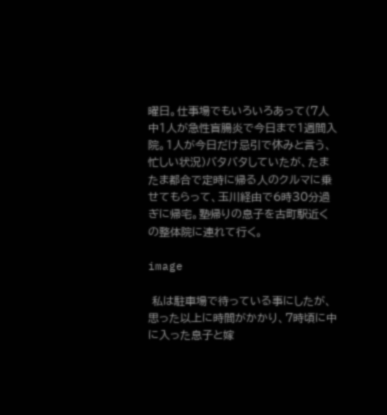曜日。仕事場でもいろいろあって(7人中1人が急性盲腸炎で今日まで1週間入院。1人が今日だけ忌引で休みと言う、忙しい状況)バタバタしていたが、たまたま都合で定時に帰る人のクルマに乗せてもらって、玉川経由で6時30分過ぎに帰宅。塾帰りの息子を古町駅近くの整体院に連れて行く。

image

 私は駐車場で待っている事にしたが、思った以上に時間がかかり、7時頃に中に入った息子と嫁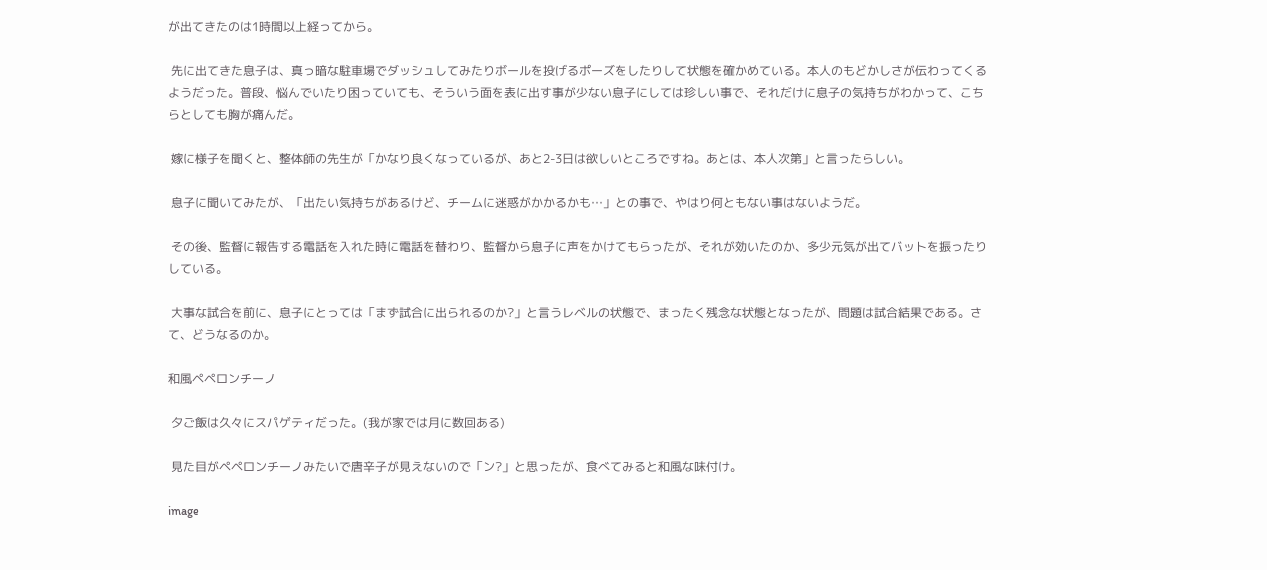が出てきたのは1時間以上経ってから。

 先に出てきた息子は、真っ暗な駐車場でダッシュしてみたりボールを投げるポーズをしたりして状態を確かめている。本人のもどかしさが伝わってくるようだった。普段、悩んでいたり困っていても、そういう面を表に出す事が少ない息子にしては珍しい事で、それだけに息子の気持ちがわかって、こちらとしても胸が痛んだ。

 嫁に様子を聞くと、整体師の先生が「かなり良くなっているが、あと2-3日は欲しいところですね。あとは、本人次第」と言ったらしい。

 息子に聞いてみたが、「出たい気持ちがあるけど、チームに迷惑がかかるかも…」との事で、やはり何ともない事はないようだ。

 その後、監督に報告する電話を入れた時に電話を替わり、監督から息子に声をかけてもらったが、それが効いたのか、多少元気が出てバットを振ったりしている。

 大事な試合を前に、息子にとっては「まず試合に出られるのか?」と言うレベルの状態で、まったく残念な状態となったが、問題は試合結果である。さて、どうなるのか。

和風ペペロンチーノ

 夕ご飯は久々にスパゲティだった。(我が家では月に数回ある)

 見た目がペペロンチーノみたいで唐辛子が見えないので「ン?」と思ったが、食べてみると和風な味付け。

image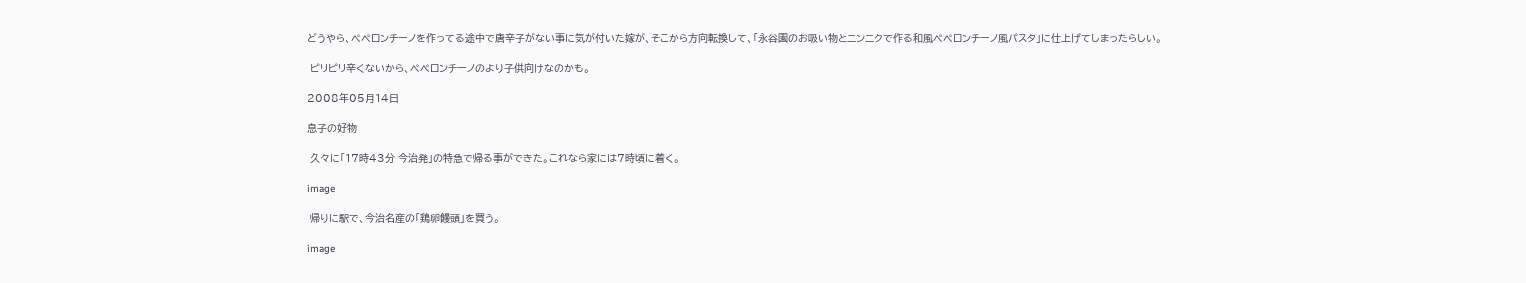どうやら、ペペロンチーノを作ってる途中で唐辛子がない事に気が付いた嫁が、そこから方向転換して、「永谷園のお吸い物とニンニクで作る和風ペペロンチーノ風パスタ」に仕上げてしまったらしい。

 ピリピリ辛くないから、ペペロンチーノのより子供向けなのかも。

2008年05月14日

息子の好物

 久々に「17時43分 今治発」の特急で帰る事ができた。これなら家には7時頃に着く。

image

 帰りに駅で、今治名産の「鶏卵饅頭」を買う。

image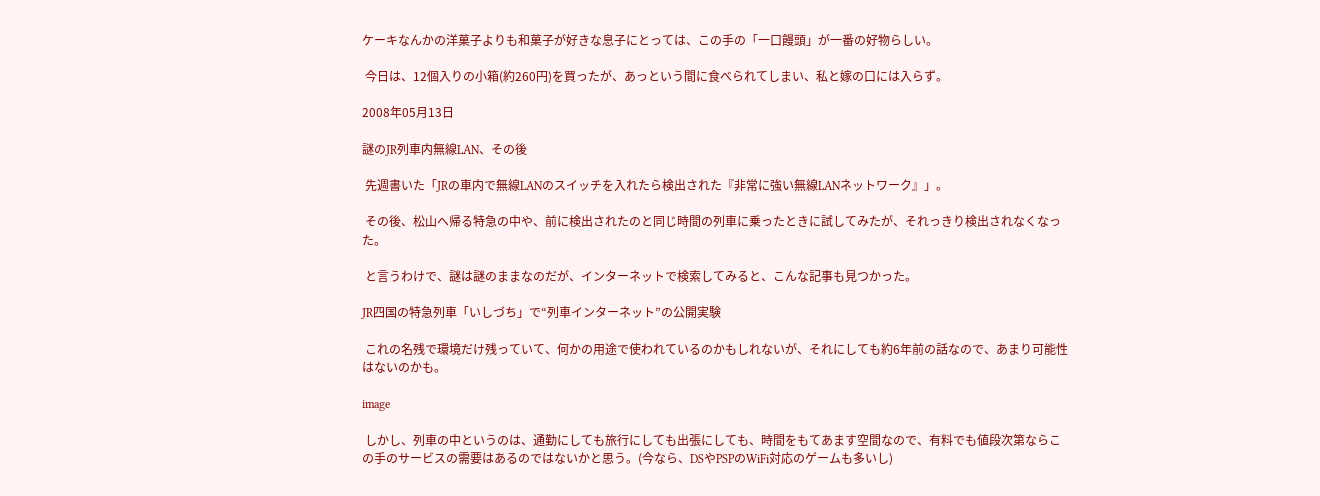ケーキなんかの洋菓子よりも和菓子が好きな息子にとっては、この手の「一口饅頭」が一番の好物らしい。

 今日は、12個入りの小箱(約260円)を買ったが、あっという間に食べられてしまい、私と嫁の口には入らず。

2008年05月13日

謎のJR列車内無線LAN、その後

 先週書いた「JRの車内で無線LANのスイッチを入れたら検出された『非常に強い無線LANネットワーク』」。

 その後、松山へ帰る特急の中や、前に検出されたのと同じ時間の列車に乗ったときに試してみたが、それっきり検出されなくなった。

 と言うわけで、謎は謎のままなのだが、インターネットで検索してみると、こんな記事も見つかった。

JR四国の特急列車「いしづち」で“列車インターネット”の公開実験

 これの名残で環境だけ残っていて、何かの用途で使われているのかもしれないが、それにしても約6年前の話なので、あまり可能性はないのかも。

image

 しかし、列車の中というのは、通勤にしても旅行にしても出張にしても、時間をもてあます空間なので、有料でも値段次第ならこの手のサービスの需要はあるのではないかと思う。(今なら、DSやPSPのWiFi対応のゲームも多いし)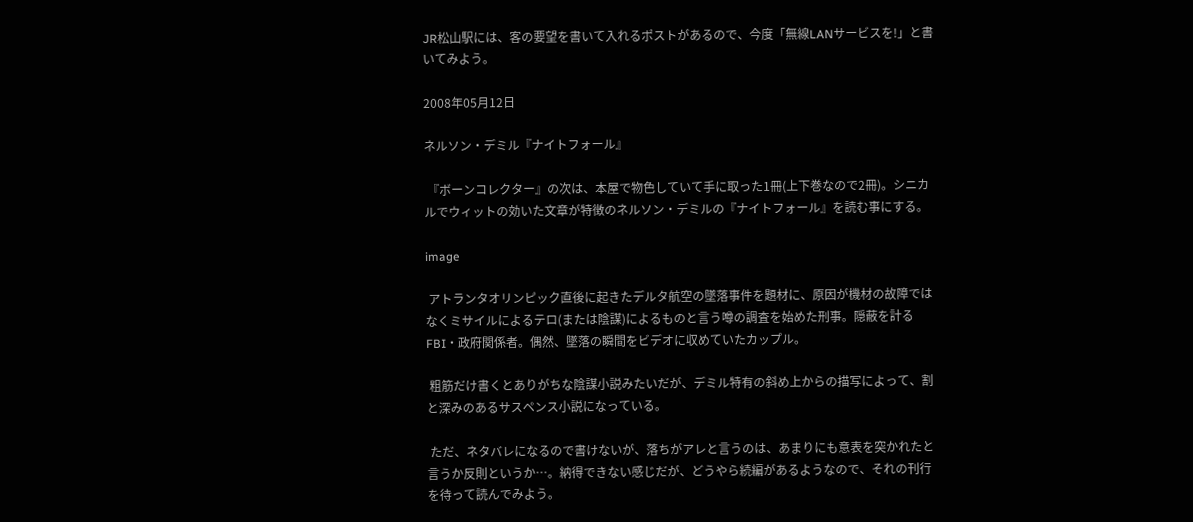JR松山駅には、客の要望を書いて入れるポストがあるので、今度「無線LANサービスを!」と書いてみよう。

2008年05月12日

ネルソン・デミル『ナイトフォール』

 『ボーンコレクター』の次は、本屋で物色していて手に取った1冊(上下巻なので2冊)。シニカルでウィットの効いた文章が特徴のネルソン・デミルの『ナイトフォール』を読む事にする。

image

 アトランタオリンピック直後に起きたデルタ航空の墜落事件を題材に、原因が機材の故障ではなくミサイルによるテロ(または陰謀)によるものと言う噂の調査を始めた刑事。隠蔽を計るFBI・政府関係者。偶然、墜落の瞬間をビデオに収めていたカップル。

 粗筋だけ書くとありがちな陰謀小説みたいだが、デミル特有の斜め上からの描写によって、割と深みのあるサスペンス小説になっている。

 ただ、ネタバレになるので書けないが、落ちがアレと言うのは、あまりにも意表を突かれたと言うか反則というか…。納得できない感じだが、どうやら続編があるようなので、それの刊行を待って読んでみよう。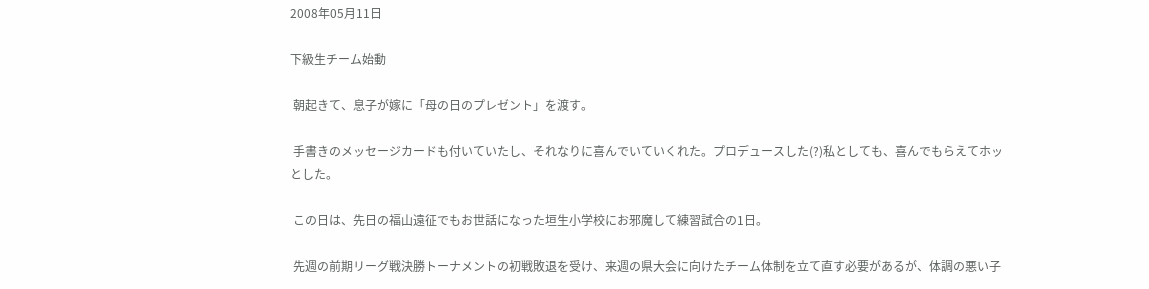2008年05月11日

下級生チーム始動

 朝起きて、息子が嫁に「母の日のプレゼント」を渡す。

 手書きのメッセージカードも付いていたし、それなりに喜んでいていくれた。プロデュースした(?)私としても、喜んでもらえてホッとした。

 この日は、先日の福山遠征でもお世話になった垣生小学校にお邪魔して練習試合の1日。

 先週の前期リーグ戦決勝トーナメントの初戦敗退を受け、来週の県大会に向けたチーム体制を立て直す必要があるが、体調の悪い子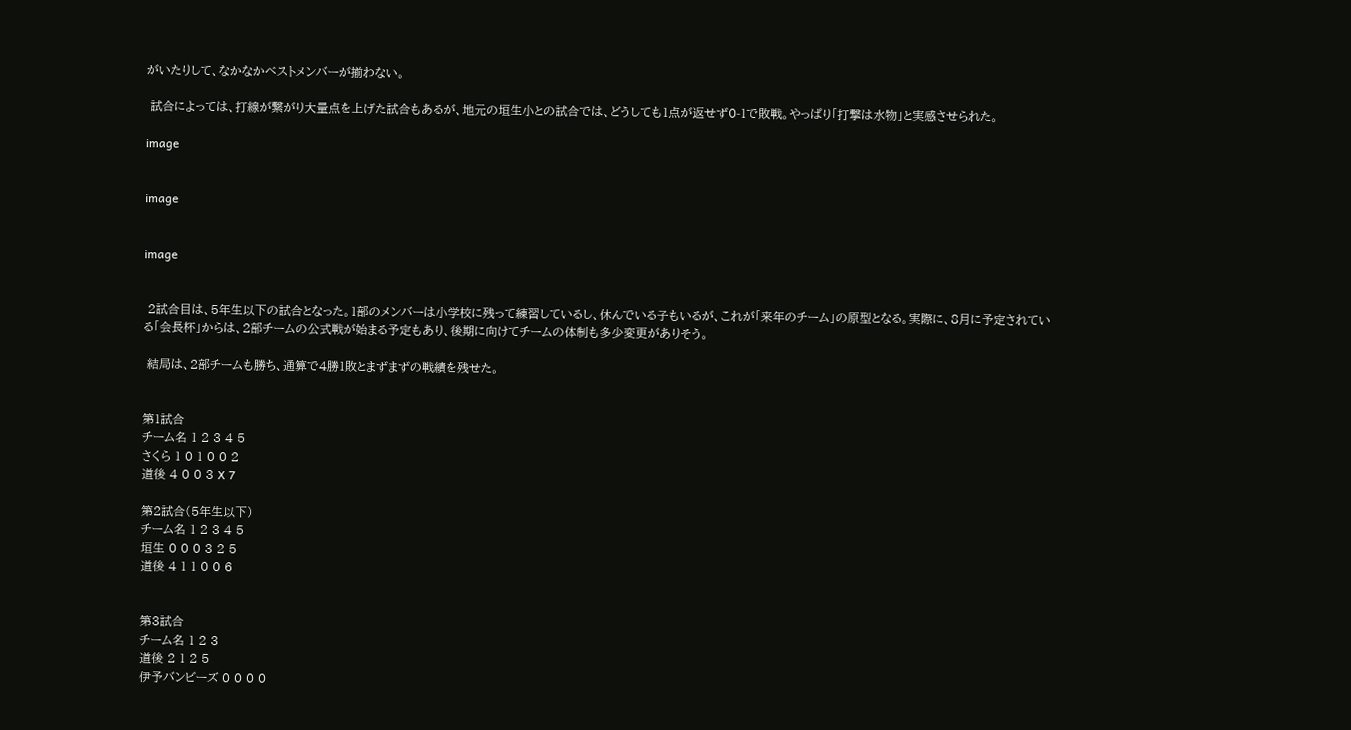がいたりして、なかなかベストメンバーが揃わない。

 試合によっては、打線が繋がり大量点を上げた試合もあるが、地元の垣生小との試合では、どうしても1点が返せず0-1で敗戦。やっぱり「打撃は水物」と実感させられた。

image


image


image


 2試合目は、5年生以下の試合となった。1部のメンバーは小学校に残って練習しているし、休んでいる子もいるが、これが「来年のチーム」の原型となる。実際に、8月に予定されている「会長杯」からは、2部チームの公式戦が始まる予定もあり、後期に向けてチームの体制も多少変更がありそう。

 結局は、2部チームも勝ち、通算で4勝1敗とまずまずの戦績を残せた。


第1試合
チーム名 1 2 3 4 5
さくら 1 0 1 0 0 2
道後 4 0 0 3 X 7

第2試合(5年生以下)
チーム名 1 2 3 4 5
垣生 0 0 0 3 2 5
道後 4 1 1 0 0 6


第3試合
チーム名 1 2 3
道後 2 1 2 5
伊予バンビーズ 0 0 0 0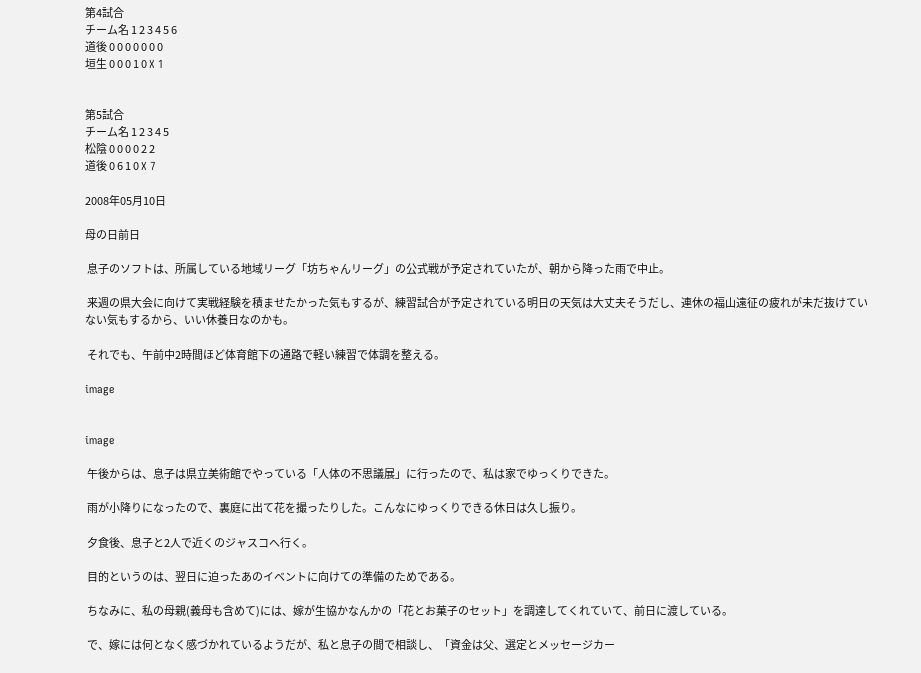第4試合
チーム名 1 2 3 4 5 6
道後 0 0 0 0 0 0 0
垣生 0 0 0 1 0 X 1


第5試合
チーム名 1 2 3 4 5
松陰 0 0 0 0 2 2
道後 0 6 1 0 X 7

2008年05月10日

母の日前日

 息子のソフトは、所属している地域リーグ「坊ちゃんリーグ」の公式戦が予定されていたが、朝から降った雨で中止。

 来週の県大会に向けて実戦経験を積ませたかった気もするが、練習試合が予定されている明日の天気は大丈夫そうだし、連休の福山遠征の疲れが未だ抜けていない気もするから、いい休養日なのかも。

 それでも、午前中2時間ほど体育館下の通路で軽い練習で体調を整える。

image


image

 午後からは、息子は県立美術館でやっている「人体の不思議展」に行ったので、私は家でゆっくりできた。

 雨が小降りになったので、裏庭に出て花を撮ったりした。こんなにゆっくりできる休日は久し振り。

 夕食後、息子と2人で近くのジャスコへ行く。

 目的というのは、翌日に迫ったあのイベントに向けての準備のためである。

 ちなみに、私の母親(義母も含めて)には、嫁が生協かなんかの「花とお菓子のセット」を調達してくれていて、前日に渡している。

 で、嫁には何となく感づかれているようだが、私と息子の間で相談し、「資金は父、選定とメッセージカー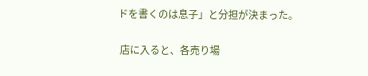ドを書くのは息子」と分担が決まった。

 店に入ると、各売り場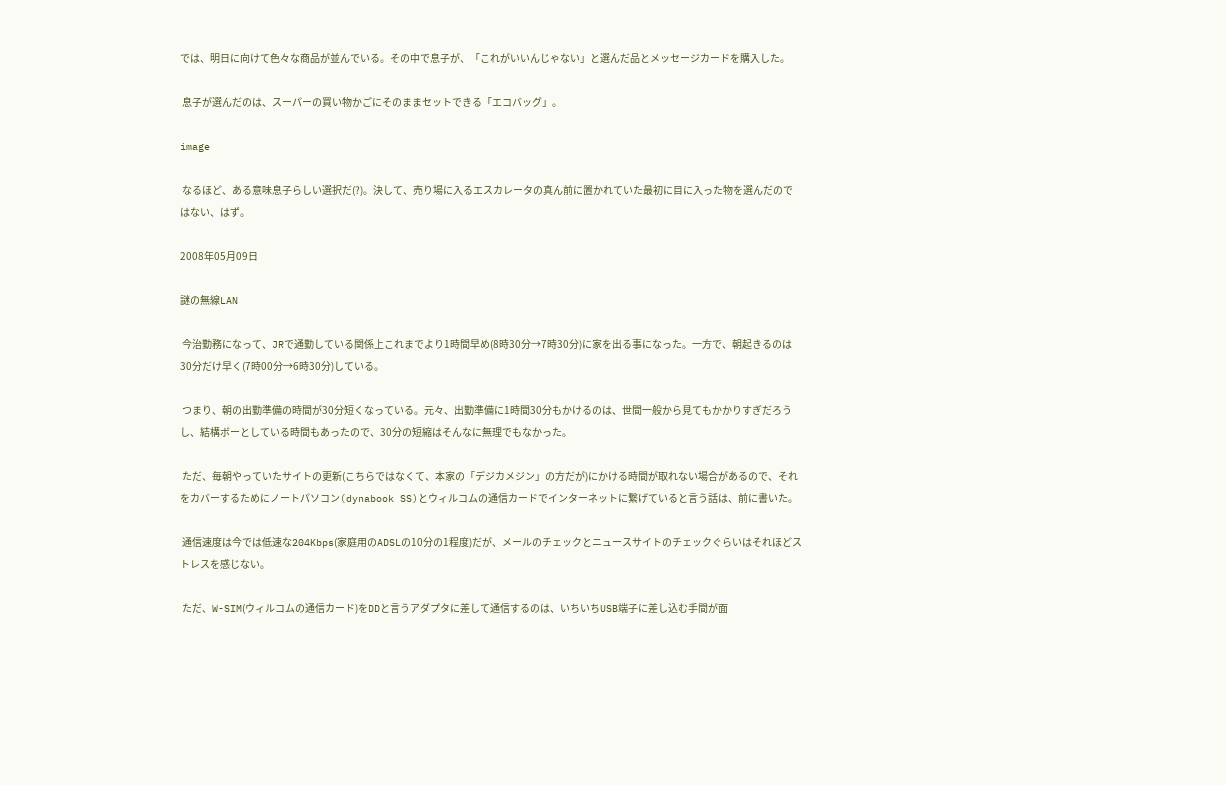では、明日に向けて色々な商品が並んでいる。その中で息子が、「これがいいんじゃない」と選んだ品とメッセージカードを購入した。

 息子が選んだのは、スーパーの買い物かごにそのままセットできる「エコバッグ」。

image

 なるほど、ある意味息子らしい選択だ(?)。決して、売り場に入るエスカレータの真ん前に置かれていた最初に目に入った物を選んだのではない、はず。

2008年05月09日

謎の無線LAN

 今治勤務になって、JRで通勤している関係上これまでより1時間早め(8時30分→7時30分)に家を出る事になった。一方で、朝起きるのは30分だけ早く(7時00分→6時30分)している。

 つまり、朝の出勤準備の時間が30分短くなっている。元々、出勤準備に1時間30分もかけるのは、世間一般から見てもかかりすぎだろうし、結構ボーとしている時間もあったので、30分の短縮はそんなに無理でもなかった。

 ただ、毎朝やっていたサイトの更新(こちらではなくて、本家の「デジカメジン」の方だが)にかける時間が取れない場合があるので、それをカバーするためにノートパソコン(dynabook SS)とウィルコムの通信カードでインターネットに繋げていると言う話は、前に書いた。

 通信速度は今では低速な204Kbps(家庭用のADSLの10分の1程度)だが、メールのチェックとニュースサイトのチェックぐらいはそれほどストレスを感じない。

 ただ、W-SIM(ウィルコムの通信カード)をDDと言うアダプタに差して通信するのは、いちいちUSB端子に差し込む手間が面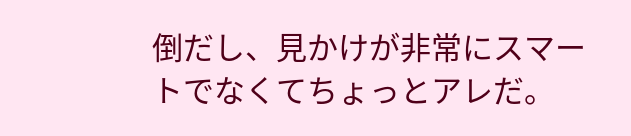倒だし、見かけが非常にスマートでなくてちょっとアレだ。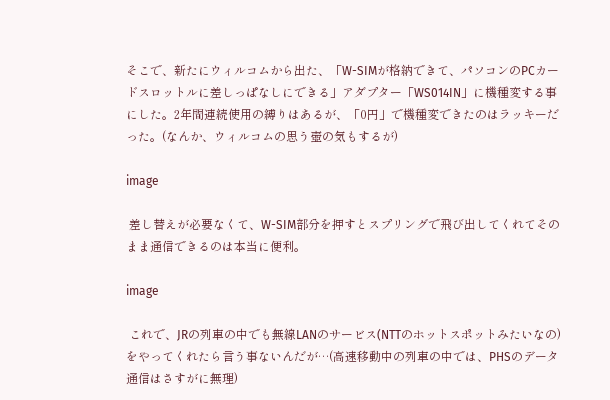そこで、新たにウィルコムから出た、「W-SIMが格納できて、パソコンのPCカードスロットルに差しっぱなしにできる」アダプター「WS014IN」に機種変する事にした。2年間連続使用の縛りはあるが、「0円」で機種変できたのはラッキーだった。(なんか、ウィルコムの思う壺の気もするが)

image

 差し替えが必要なくて、W-SIM部分を押すとスプリングで飛び出してくれてそのまま通信できるのは本当に便利。

image

 これで、JRの列車の中でも無線LANのサービス(NTTのホットスポットみたいなの)をやってくれたら言う事ないんだが…(高速移動中の列車の中では、PHSのデータ通信はさすがに無理)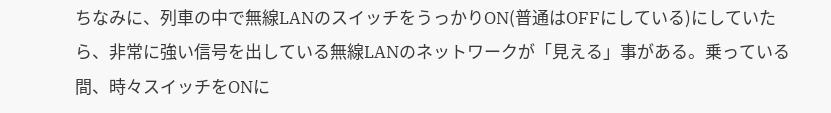ちなみに、列車の中で無線LANのスイッチをうっかりON(普通はOFFにしている)にしていたら、非常に強い信号を出している無線LANのネットワークが「見える」事がある。乗っている間、時々スイッチをONに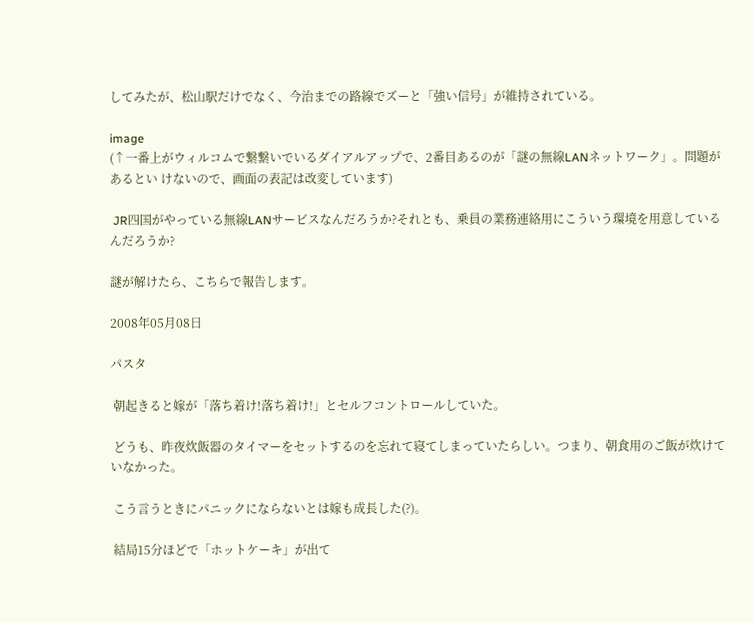してみたが、松山駅だけでなく、今治までの路線でズーと「強い信号」が維持されている。

image
(↑一番上がウィルコムで繋繋いでいるダイアルアップで、2番目あるのが「謎の無線LANネットワーク」。問題があるとい けないので、画面の表記は改変しています)

 JR四国がやっている無線LANサービスなんだろうか?それとも、乗員の業務連絡用にこういう環境を用意しているんだろうか?

謎が解けたら、こちらで報告します。

2008年05月08日

パスタ

 朝起きると嫁が「落ち着け!落ち着け!」とセルフコントロールしていた。

 どうも、昨夜炊飯器のタイマーをセットするのを忘れて寝てしまっていたらしい。つまり、朝食用のご飯が炊けていなかった。

 こう言うときにパニックにならないとは嫁も成長した(?)。

 結局15分ほどで「ホットケーキ」が出て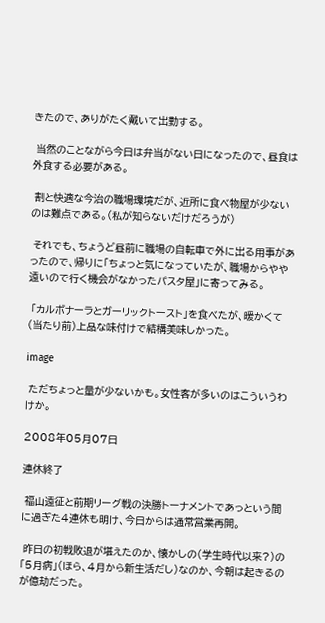きたので、ありがたく戴いて出勤する。

 当然のことながら今日は弁当がない日になったので、昼食は外食する必要がある。

 割と快適な今治の職場環境だが、近所に食べ物屋が少ないのは難点である。(私が知らないだけだろうが)

 それでも、ちょうど昼前に職場の自転車で外に出る用事があったので、帰りに「ちょっと気になっていたが、職場からやや遠いので行く機会がなかったパスタ屋」に寄ってみる。

 「カルボナーラとガーリックトースト」を食べたが、暖かくて(当たり前)上品な味付けで結構美味しかった。

image

 ただちょっと量が少ないかも。女性客が多いのはこういうわけか。

2008年05月07日

連休終了

 福山遠征と前期リーグ戦の決勝トーナメントであっという間に過ぎた4連休も明け、今日からは通常営業再開。

 昨日の初戦敗退が堪えたのか、懐かしの(学生時代以来?)の「5月病」(ほら、4月から新生活だし)なのか、今朝は起きるのが億劫だった。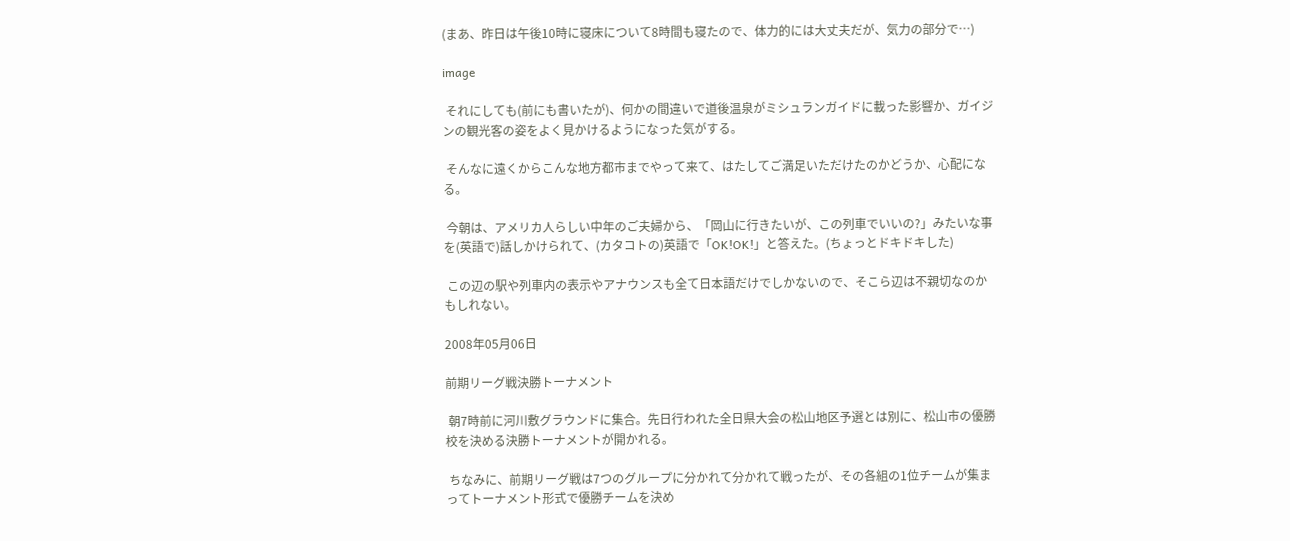(まあ、昨日は午後10時に寝床について8時間も寝たので、体力的には大丈夫だが、気力の部分で…)

image

 それにしても(前にも書いたが)、何かの間違いで道後温泉がミシュランガイドに載った影響か、ガイジンの観光客の姿をよく見かけるようになった気がする。

 そんなに遠くからこんな地方都市までやって来て、はたしてご満足いただけたのかどうか、心配になる。

 今朝は、アメリカ人らしい中年のご夫婦から、「岡山に行きたいが、この列車でいいの?」みたいな事を(英語で)話しかけられて、(カタコトの)英語で「OK!OK!」と答えた。(ちょっとドキドキした)

 この辺の駅や列車内の表示やアナウンスも全て日本語だけでしかないので、そこら辺は不親切なのかもしれない。

2008年05月06日

前期リーグ戦決勝トーナメント

 朝7時前に河川敷グラウンドに集合。先日行われた全日県大会の松山地区予選とは別に、松山市の優勝校を決める決勝トーナメントが開かれる。

 ちなみに、前期リーグ戦は7つのグループに分かれて分かれて戦ったが、その各組の1位チームが集まってトーナメント形式で優勝チームを決め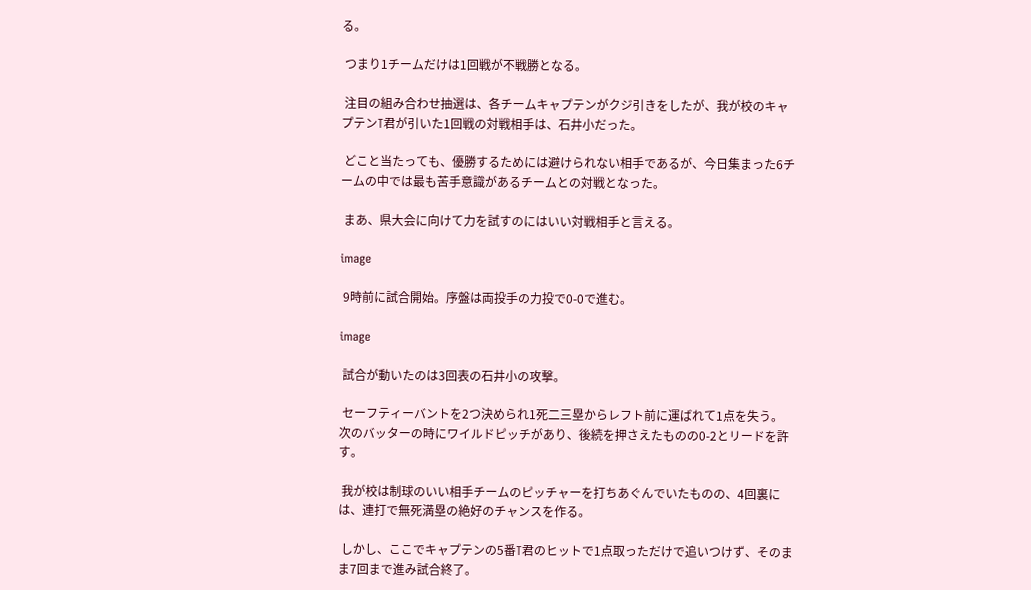る。

 つまり1チームだけは1回戦が不戦勝となる。

 注目の組み合わせ抽選は、各チームキャプテンがクジ引きをしたが、我が校のキャプテンT君が引いた1回戦の対戦相手は、石井小だった。

 どこと当たっても、優勝するためには避けられない相手であるが、今日集まった6チームの中では最も苦手意識があるチームとの対戦となった。

 まあ、県大会に向けて力を試すのにはいい対戦相手と言える。

image

 9時前に試合開始。序盤は両投手の力投で0-0で進む。

image

 試合が動いたのは3回表の石井小の攻撃。

 セーフティーバントを2つ決められ1死二三塁からレフト前に運ばれて1点を失う。次のバッターの時にワイルドピッチがあり、後続を押さえたものの0-2とリードを許す。

 我が校は制球のいい相手チームのピッチャーを打ちあぐんでいたものの、4回裏には、連打で無死満塁の絶好のチャンスを作る。

 しかし、ここでキャプテンの5番T君のヒットで1点取っただけで追いつけず、そのまま7回まで進み試合終了。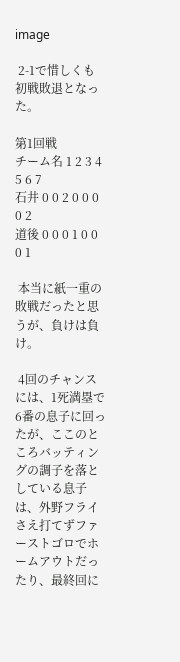image

 2-1で惜しくも初戦敗退となった。

第1回戦
チーム名 1 2 3 4 5 6 7
石井 0 0 2 0 0 0 0 2
道後 0 0 0 1 0 0 0 1

 本当に紙一重の敗戦だったと思うが、負けは負け。

 4回のチャンスには、1死満塁で6番の息子に回ったが、ここのところバッティングの調子を落としている息子は、外野フライさえ打てずファーストゴロでホームアウトだったり、最終回に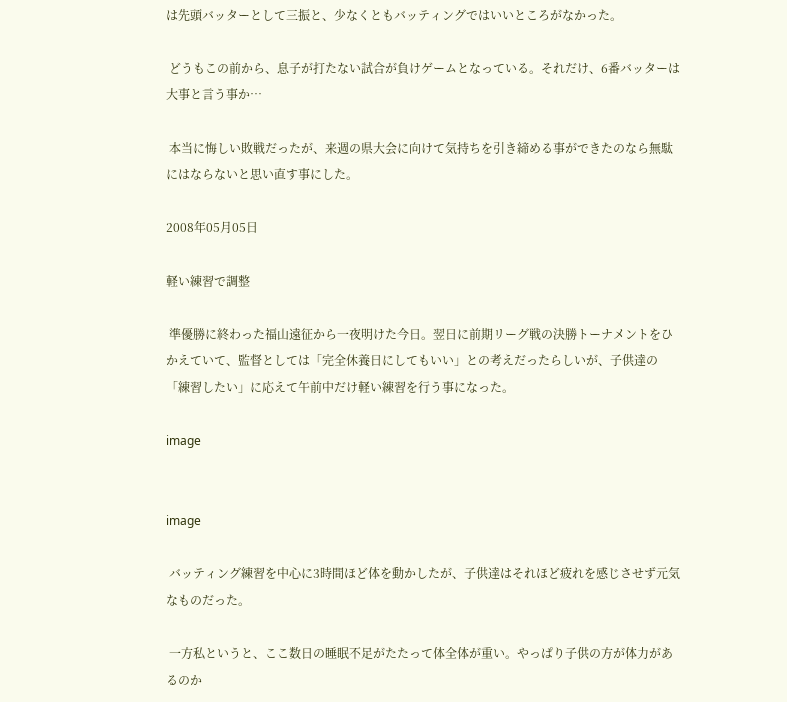は先頭バッターとして三振と、少なくともバッティングではいいところがなかった。

 どうもこの前から、息子が打たない試合が負けゲームとなっている。それだけ、6番バッターは大事と言う事か…

 本当に悔しい敗戦だったが、来週の県大会に向けて気持ちを引き締める事ができたのなら無駄にはならないと思い直す事にした。

2008年05月05日

軽い練習で調整

 準優勝に終わった福山遠征から一夜明けた今日。翌日に前期リーグ戦の決勝トーナメントをひかえていて、監督としては「完全休養日にしてもいい」との考えだったらしいが、子供達の「練習したい」に応えて午前中だけ軽い練習を行う事になった。

image


image

 バッティング練習を中心に3時間ほど体を動かしたが、子供達はそれほど疲れを感じさせず元気なものだった。

 一方私というと、ここ数日の睡眠不足がたたって体全体が重い。やっぱり子供の方が体力があるのか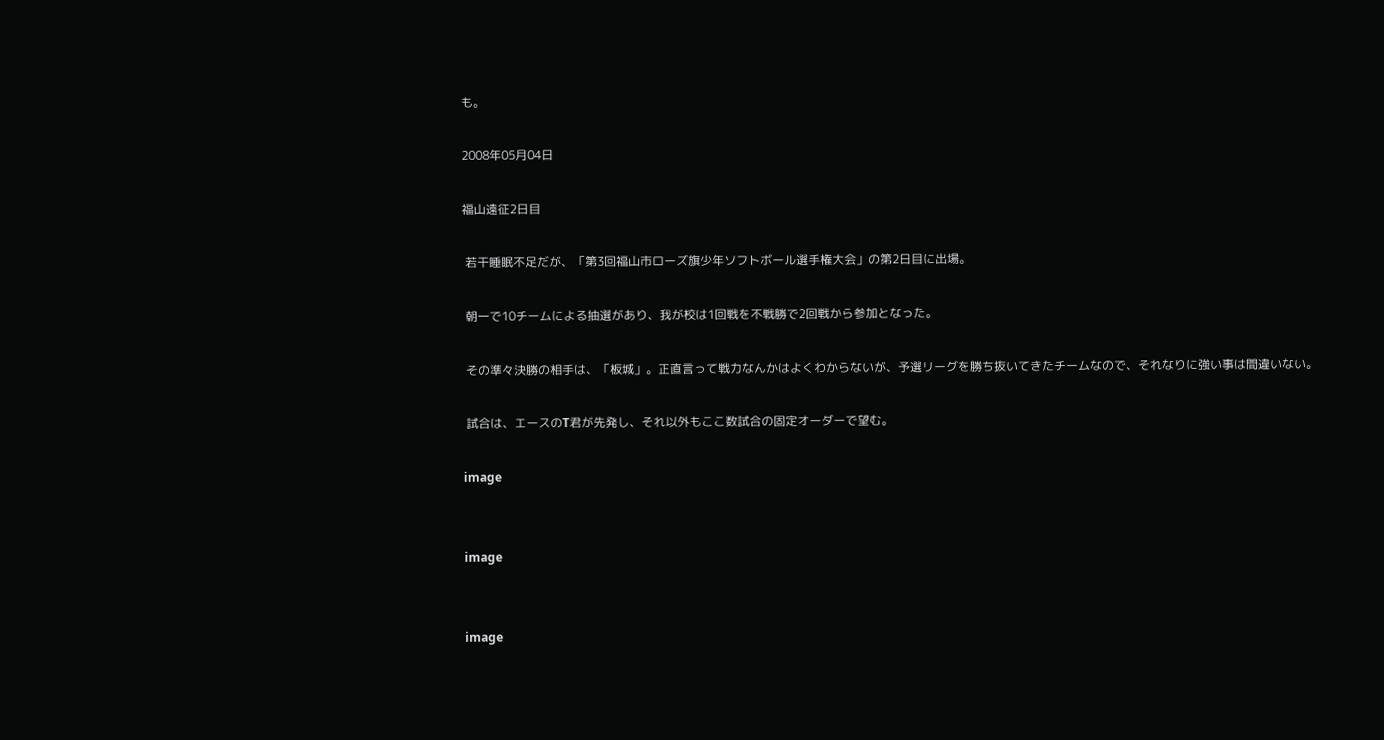も。

2008年05月04日

福山遠征2日目

 若干睡眠不足だが、「第3回福山市ローズ旗少年ソフトボール選手権大会」の第2日目に出場。

 朝一で10チームによる抽選があり、我が校は1回戦を不戦勝で2回戦から参加となった。

 その準々決勝の相手は、「板城」。正直言って戦力なんかはよくわからないが、予選リーグを勝ち抜いてきたチームなので、それなりに強い事は間違いない。

 試合は、エースのT君が先発し、それ以外もここ数試合の固定オーダーで望む。

image


image


image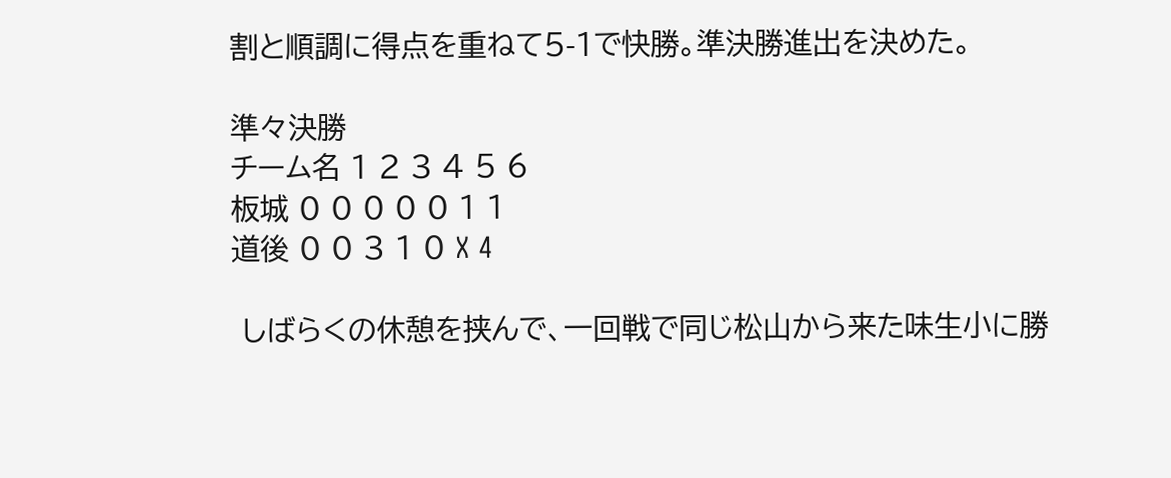割と順調に得点を重ねて5-1で快勝。準決勝進出を決めた。

準々決勝
チーム名 1 2 3 4 5 6
板城 0 0 0 0 0 1 1
道後 0 0 3 1 0 X 4

 しばらくの休憩を挟んで、一回戦で同じ松山から来た味生小に勝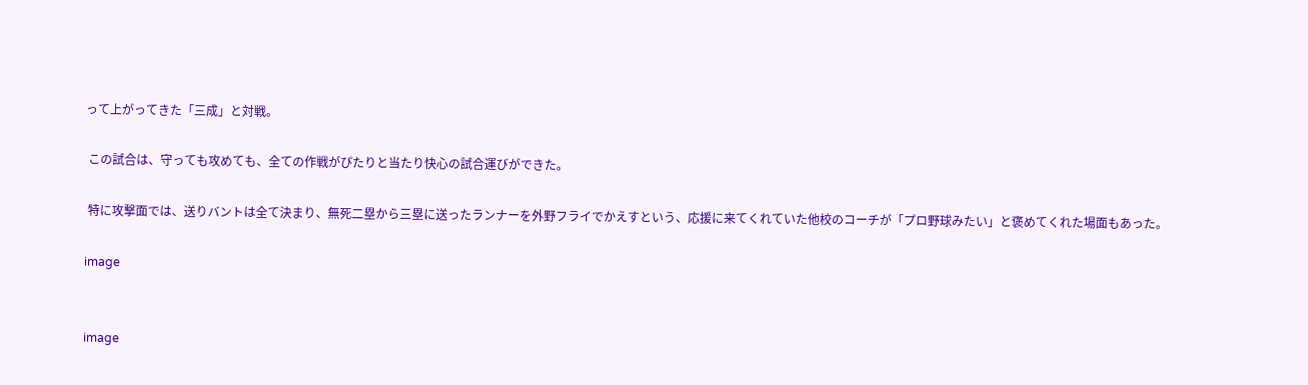って上がってきた「三成」と対戦。

 この試合は、守っても攻めても、全ての作戦がぴたりと当たり快心の試合運びができた。

 特に攻撃面では、送りバントは全て決まり、無死二塁から三塁に送ったランナーを外野フライでかえすという、応援に来てくれていた他校のコーチが「プロ野球みたい」と褒めてくれた場面もあった。

image


image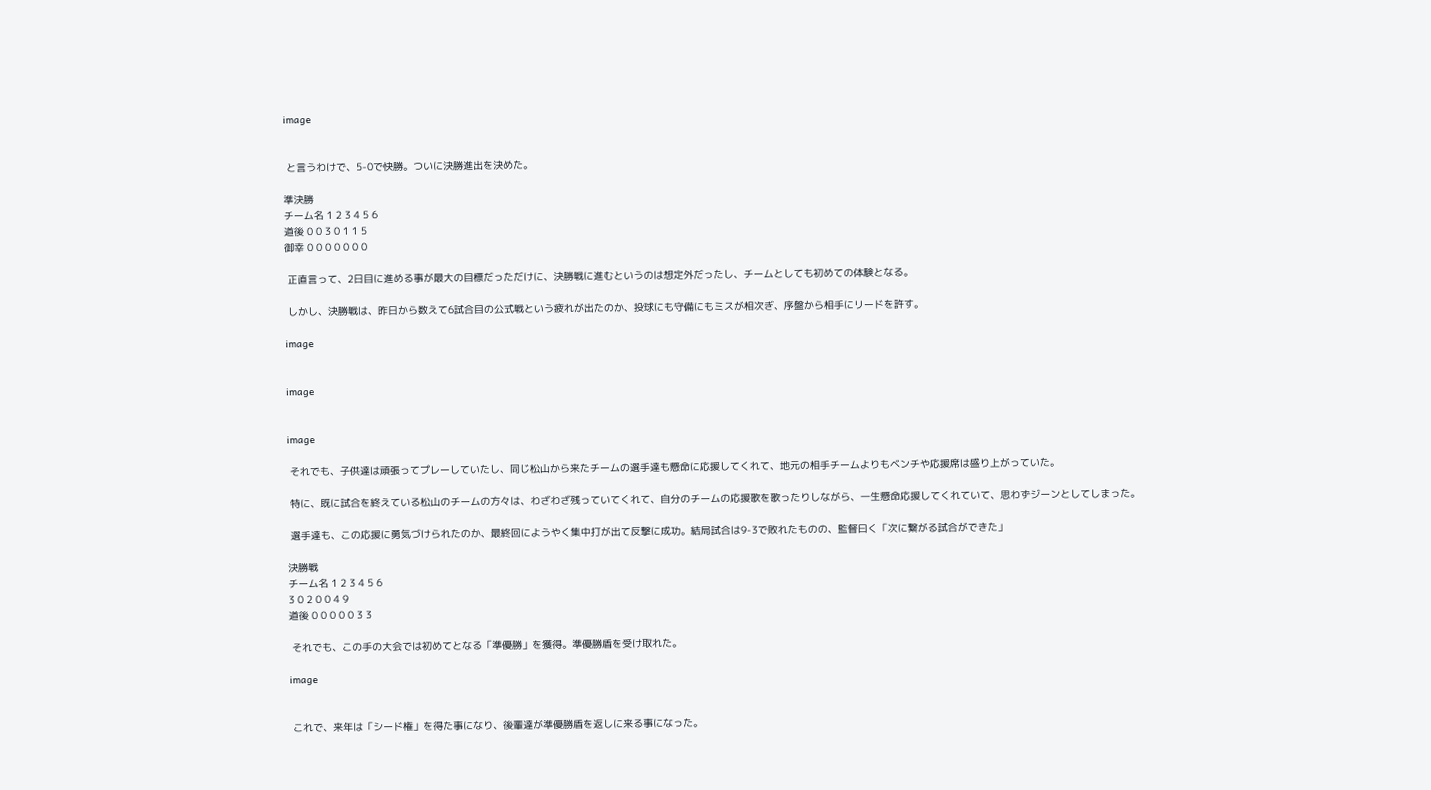image


 と言うわけで、5-0で快勝。ついに決勝進出を決めた。

準決勝
チーム名 1 2 3 4 5 6
道後 0 0 3 0 1 1 5
御幸 0 0 0 0 0 0 0

 正直言って、2日目に進める事が最大の目標だっただけに、決勝戦に進むというのは想定外だったし、チームとしても初めての体験となる。

 しかし、決勝戦は、昨日から数えて6試合目の公式戦という疲れが出たのか、投球にも守備にもミスが相次ぎ、序盤から相手にリードを許す。

image


image


image

 それでも、子供達は頑張ってプレーしていたし、同じ松山から来たチームの選手達も懸命に応援してくれて、地元の相手チームよりもベンチや応援席は盛り上がっていた。

 特に、既に試合を終えている松山のチームの方々は、わざわざ残っていてくれて、自分のチームの応援歌を歌ったりしながら、一生懸命応援してくれていて、思わずジーンとしてしまった。

 選手達も、この応援に勇気づけられたのか、最終回にようやく集中打が出て反撃に成功。結局試合は9-3で敗れたものの、監督曰く「次に繋がる試合ができた」

決勝戦
チーム名 1 2 3 4 5 6
3 0 2 0 0 4 9
道後 0 0 0 0 0 3 3

 それでも、この手の大会では初めてとなる「準優勝」を獲得。準優勝盾を受け取れた。

image


 これで、来年は「シード権」を得た事になり、後輩達が準優勝盾を返しに来る事になった。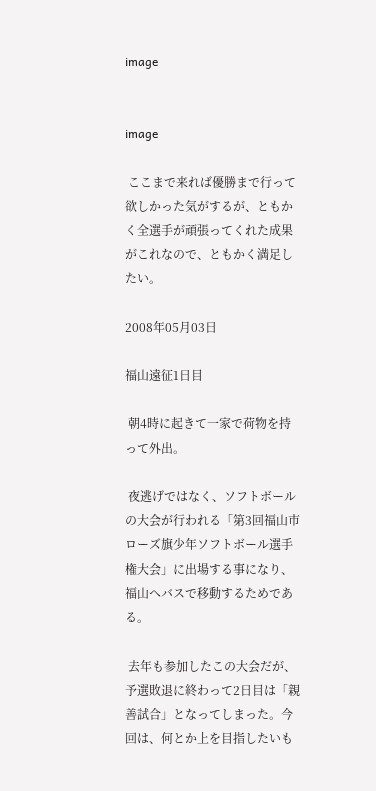image


image

 ここまで来れば優勝まで行って欲しかった気がするが、ともかく全選手が頑張ってくれた成果がこれなので、ともかく満足したい。

2008年05月03日

福山遠征1日目

 朝4時に起きて一家で荷物を持って外出。

 夜逃げではなく、ソフトボールの大会が行われる「第3回福山市ローズ旗少年ソフトボール選手権大会」に出場する事になり、福山へバスで移動するためである。

 去年も参加したこの大会だが、予選敗退に終わって2日目は「親善試合」となってしまった。今回は、何とか上を目指したいも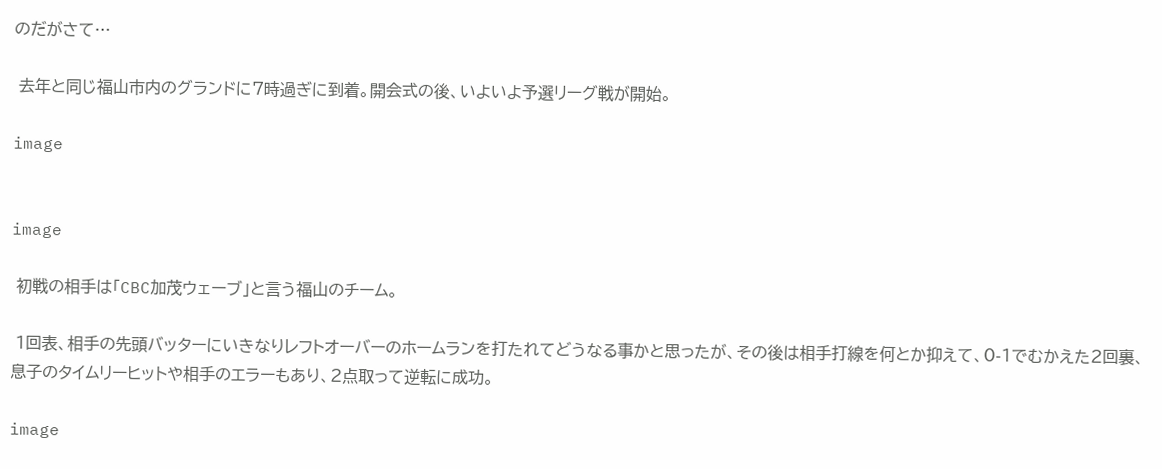のだがさて…

 去年と同じ福山市内のグランドに7時過ぎに到着。開会式の後、いよいよ予選リーグ戦が開始。

image


image

 初戦の相手は「CBC加茂ウェーブ」と言う福山のチーム。

 1回表、相手の先頭バッターにいきなりレフトオーバーのホームランを打たれてどうなる事かと思ったが、その後は相手打線を何とか抑えて、0-1でむかえた2回裏、息子のタイムリーヒットや相手のエラーもあり、2点取って逆転に成功。

image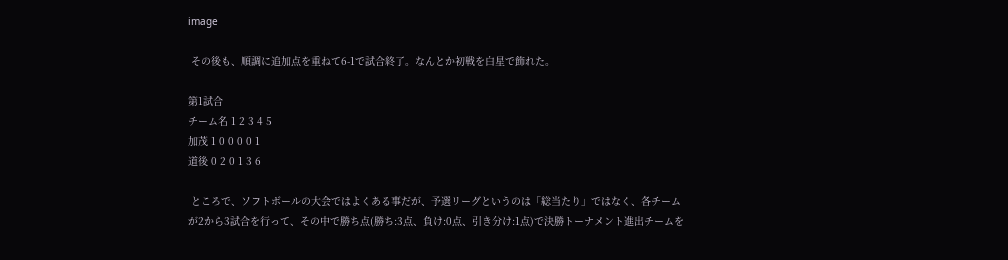image

 その後も、順調に追加点を重ねて6-1で試合終了。なんとか初戦を白星で飾れた。

第1試合
チーム名 1 2 3 4 5
加茂 1 0 0 0 0 1
道後 0 2 0 1 3 6

 ところで、ソフトボールの大会ではよくある事だが、予選リーグというのは「総当たり」ではなく、各チームが2から3試合を行って、その中で勝ち点(勝ち:3点、負け:0点、引き分け:1点)で決勝トーナメント進出チームを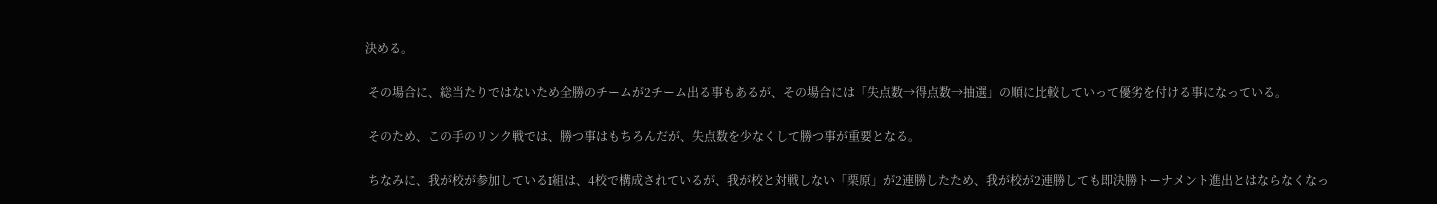決める。

 その場合に、総当たりではないため全勝のチームが2チーム出る事もあるが、その場合には「失点数→得点数→抽選」の順に比較していって優劣を付ける事になっている。

 そのため、この手のリンク戦では、勝つ事はもちろんだが、失点数を少なくして勝つ事が重要となる。

 ちなみに、我が校が参加しているI組は、4校で構成されているが、我が校と対戦しない「栗原」が2連勝したため、我が校が2連勝しても即決勝トーナメント進出とはならなくなっ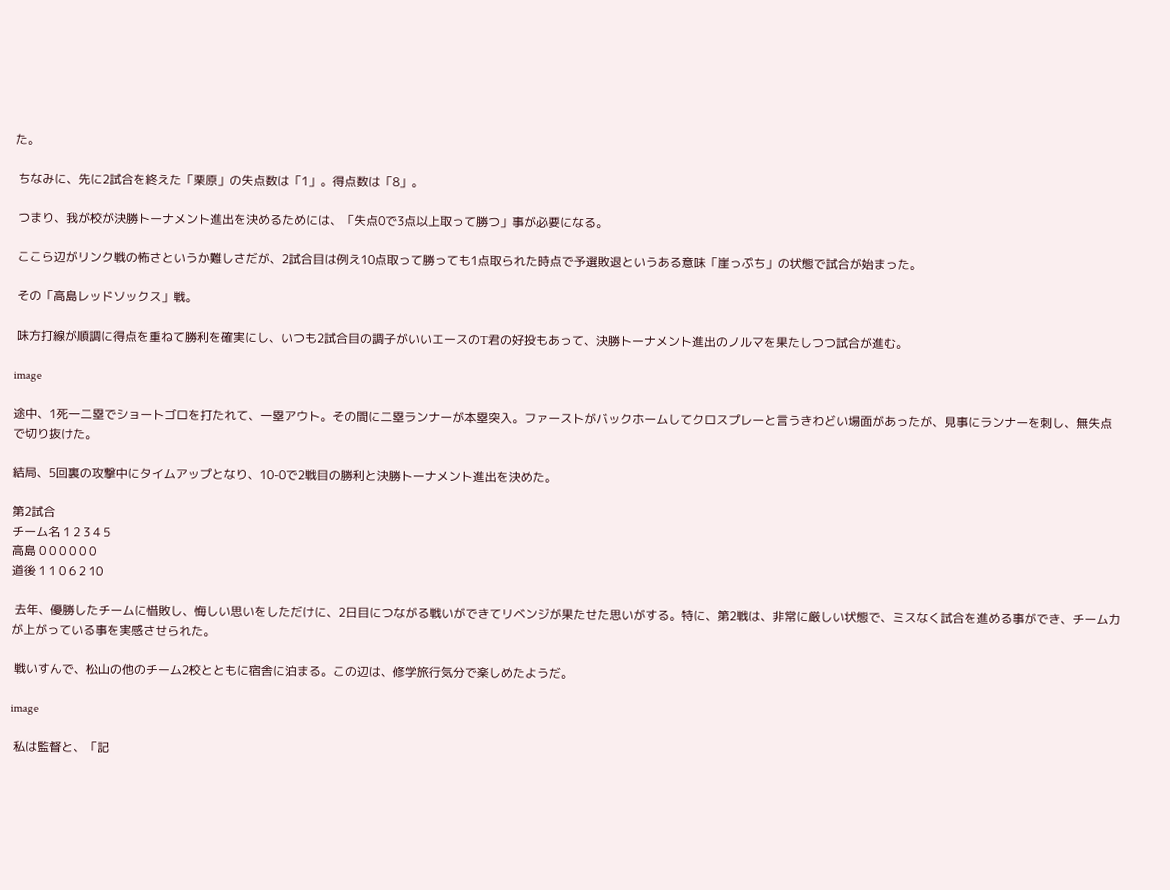た。

 ちなみに、先に2試合を終えた「栗原」の失点数は「1」。得点数は「8」。

 つまり、我が校が決勝トーナメント進出を決めるためには、「失点0で3点以上取って勝つ」事が必要になる。

 ここら辺がリンク戦の怖さというか難しさだが、2試合目は例え10点取って勝っても1点取られた時点で予選敗退というある意味「崖っぷち」の状態で試合が始まった。

 その「高島レッドソックス」戦。

 味方打線が順調に得点を重ねて勝利を確実にし、いつも2試合目の調子がいいエースのT君の好投もあって、決勝トーナメント進出のノルマを果たしつつ試合が進む。

image

途中、1死一二塁でショートゴロを打たれて、一塁アウト。その間に二塁ランナーが本塁突入。ファーストがバックホームしてクロスプレーと言うきわどい場面があったが、見事にランナーを刺し、無失点で切り抜けた。

結局、5回裏の攻撃中にタイムアップとなり、10-0で2戦目の勝利と決勝トーナメント進出を決めた。

第2試合
チーム名 1 2 3 4 5
高島 0 0 0 0 0 0
道後 1 1 0 6 2 10

 去年、優勝したチームに惜敗し、悔しい思いをしただけに、2日目につながる戦いができてリベンジが果たせた思いがする。特に、第2戦は、非常に厳しい状態で、ミスなく試合を進める事ができ、チーム力が上がっている事を実感させられた。

 戦いすんで、松山の他のチーム2校とともに宿舎に泊まる。この辺は、修学旅行気分で楽しめたようだ。

image

 私は監督と、「記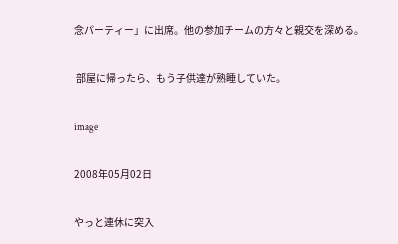念パーティー」に出席。他の参加チームの方々と親交を深める。

 部屋に帰ったら、もう子供達が熟睡していた。

image

2008年05月02日

やっと連休に突入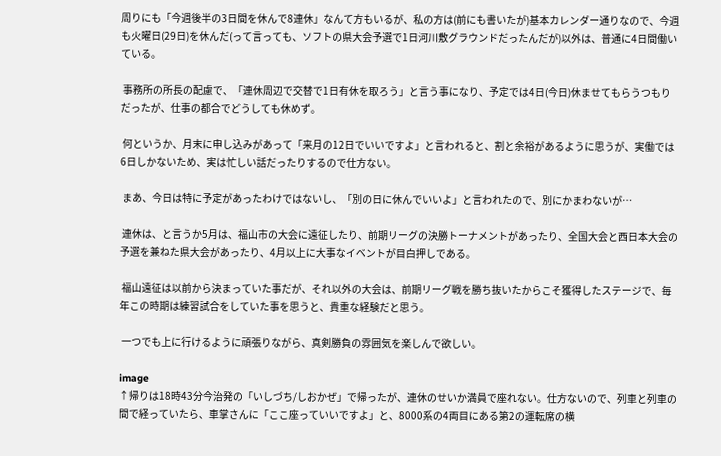周りにも「今週後半の3日間を休んで8連休」なんて方もいるが、私の方は(前にも書いたが)基本カレンダー通りなので、今週も火曜日(29日)を休んだ(って言っても、ソフトの県大会予選で1日河川敷グラウンドだったんだが)以外は、普通に4日間働いている。

 事務所の所長の配慮で、「連休周辺で交替で1日有休を取ろう」と言う事になり、予定では4日(今日)休ませてもらうつもりだったが、仕事の都合でどうしても休めず。

 何というか、月末に申し込みがあって「来月の12日でいいですよ」と言われると、割と余裕があるように思うが、実働では6日しかないため、実は忙しい話だったりするので仕方ない。

 まあ、今日は特に予定があったわけではないし、「別の日に休んでいいよ」と言われたので、別にかまわないが…

 連休は、と言うか5月は、福山市の大会に遠征したり、前期リーグの決勝トーナメントがあったり、全国大会と西日本大会の予選を兼ねた県大会があったり、4月以上に大事なイベントが目白押しである。

 福山遠征は以前から決まっていた事だが、それ以外の大会は、前期リーグ戦を勝ち抜いたからこそ獲得したステージで、毎年この時期は練習試合をしていた事を思うと、貴重な経験だと思う。

 一つでも上に行けるように頑張りながら、真剣勝負の雰囲気を楽しんで欲しい。

image
↑帰りは18時43分今治発の「いしづち/しおかぜ」で帰ったが、連休のせいか満員で座れない。仕方ないので、列車と列車の間で経っていたら、車掌さんに「ここ座っていいですよ」と、8000系の4両目にある第2の運転席の横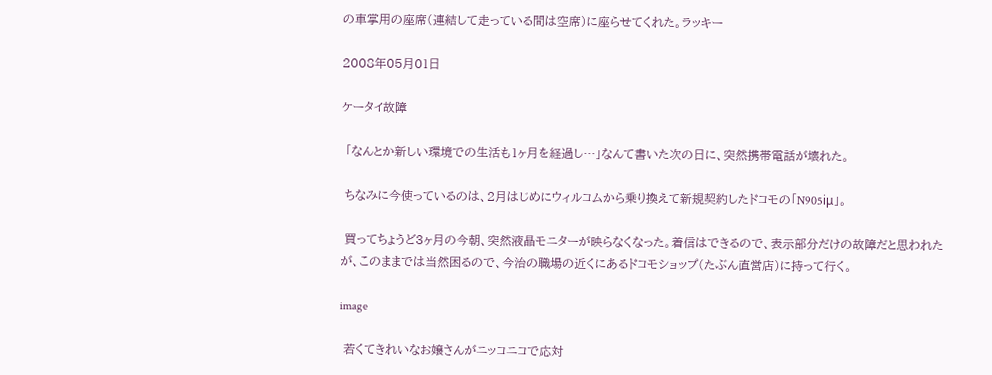の車掌用の座席(連結して走っている間は空席)に座らせてくれた。ラッキー

2008年05月01日

ケータイ故障

 「なんとか新しい環境での生活も1ヶ月を経過し…」なんて書いた次の日に、突然携帯電話が壊れた。

 ちなみに今使っているのは、2月はじめにウィルコムから乗り換えて新規契約したドコモの「N905iμ」。

 買ってちょうど3ヶ月の今朝、突然液晶モニターが映らなくなった。着信はできるので、表示部分だけの故障だと思われたが、このままでは当然困るので、今治の職場の近くにあるドコモショップ(たぶん直営店)に持って行く。

image

 若くてきれいなお嬢さんがニッコニコで応対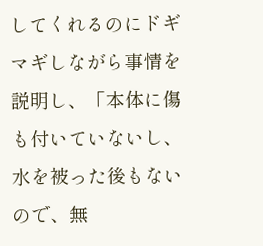してくれるのにドギマギしながら事情を説明し、「本体に傷も付いていないし、水を被った後もないので、無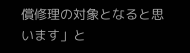償修理の対象となると思います」と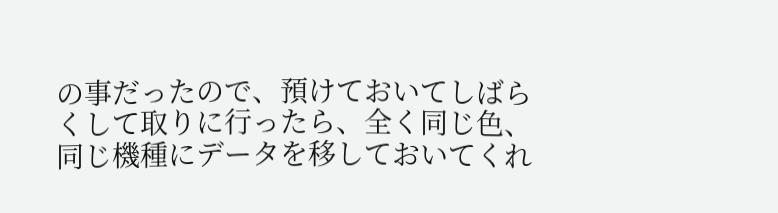の事だったので、預けておいてしばらくして取りに行ったら、全く同じ色、同じ機種にデータを移しておいてくれ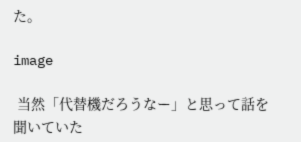た。

image

 当然「代替機だろうなー」と思って話を聞いていた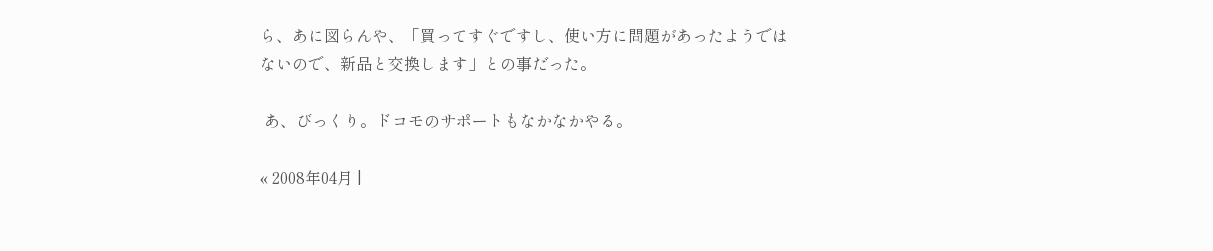ら、あに図らんや、「買ってすぐですし、使い方に問題があったようではないので、新品と交換します」との事だった。

 あ、びっくり。ドコモのサポートもなかなかやる。

« 2008年04月 |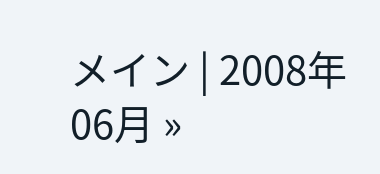メイン | 2008年06月 »